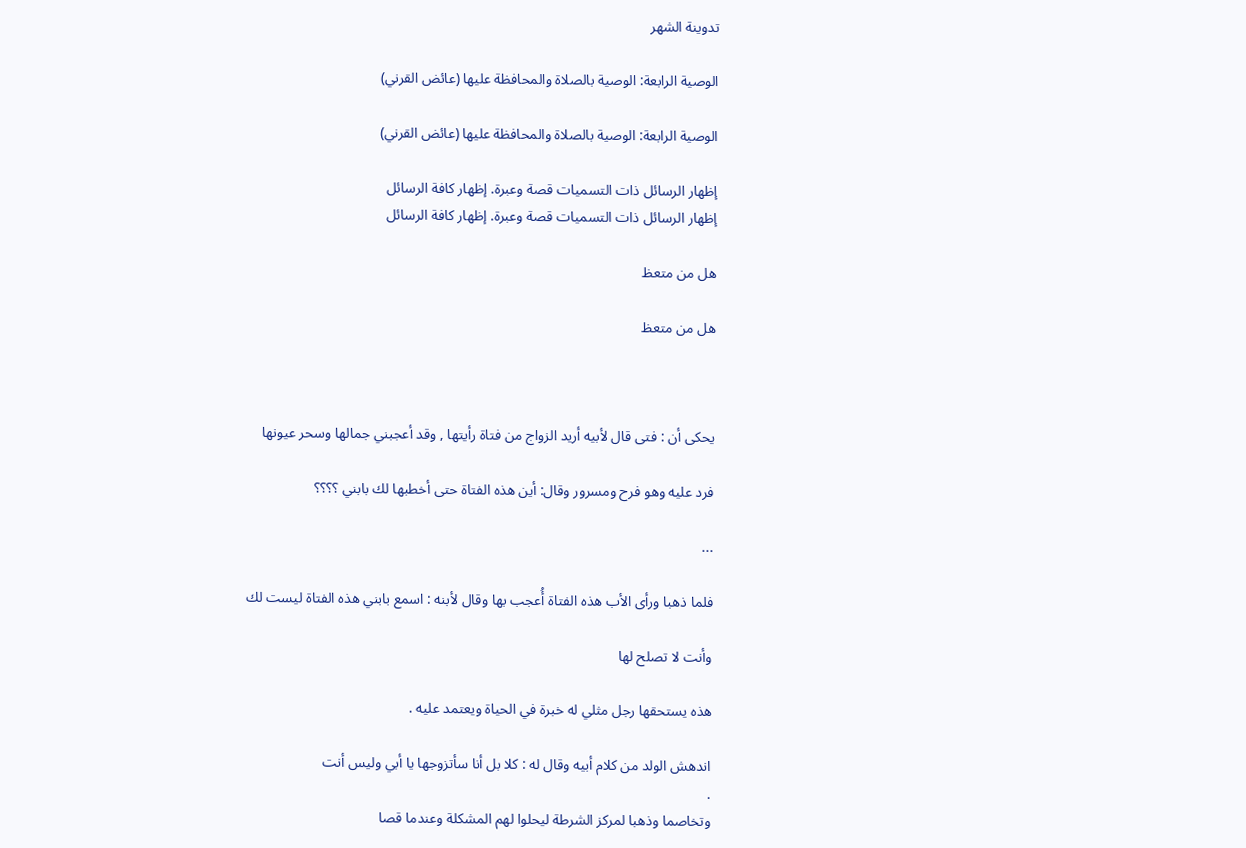تدوينة الشهر

الوصية الرابعة: الوصية بالصلاة والمحافظة عليها (عائض القرني)

الوصية الرابعة: الوصية بالصلاة والمحافظة عليها (عائض القرني)

إظهار الرسائل ذات التسميات قصة وعبرة. إظهار كافة الرسائل
إظهار الرسائل ذات التسميات قصة وعبرة. إظهار كافة الرسائل

هل من متعظ

هل من متعظ



يحكى أن : فتى قال لأبيه أريد الزواج من فتاة رأيتها , وقد أعجبني جمالها وسحر عيونها

فرد عليه وهو فرح ومسرور وقال: أين هذه الفتاة حتى أخطبها لك بابني ؟؟؟؟

...

فلما ذهبا ورأى الأب هذه الفتاة أُعجب بها وقال لأبنه : اسمع بابني هذه الفتاة ليست لك

وأنت لا تصلح لها

هذه يستحقها رجل مثلي له خبرة في الحياة ويعتمد عليه .

اندهش الولد من كلام أبيه وقال له : كلا بل أنا سأتزوجها يا أبي وليس أنت
.
وتخاصما وذهبا لمركز الشرطة ليحلوا لهم المشكلة وعندما قصا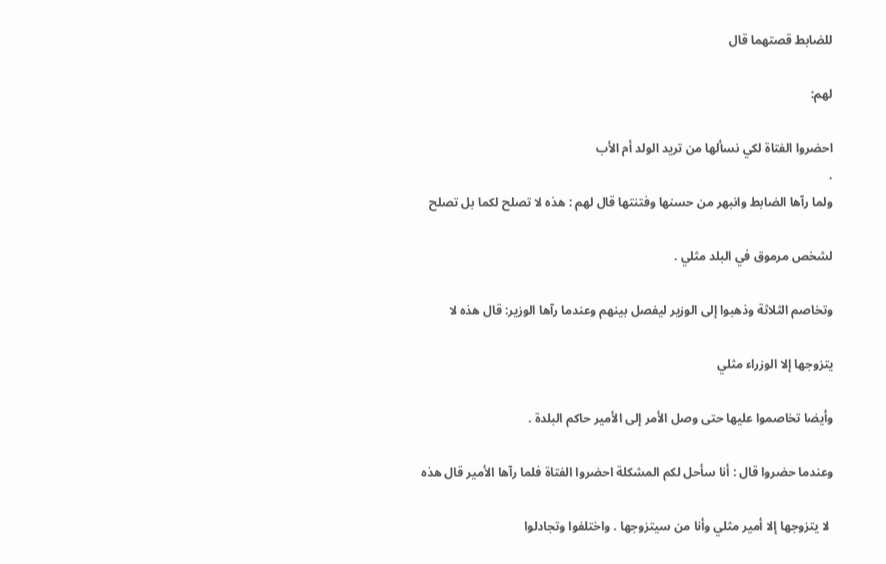للضابط قصتهما قال

لهم:

احضروا الفتاة لكي نسألها من تريد الولد أم الأب
.
ولما رآها الضابط وانبهر من حسنها وفتنتها قال لهم : هذه لا تصلح لكما بل تصلح

لشخص مرموق في البلد مثلي .

وتخاصم الثلاثة وذهبوا إلى الوزير ليفصل بينهم وعندما رآها الوزير: قال هذه لا

يتزوجها إلا الوزراء مثلي

وأيضا تخاصموا عليها حتى وصل الأمر إلى الأمير حاكم البلدة .

وعندما حضروا قال : أنا سأحل لكم المشكلة احضروا الفتاة فلما رآها الأمير قال هذه

 لا يتزوجها إلا أمير مثلي وأنا من سيتزوجها . واختلفوا وتجادلوا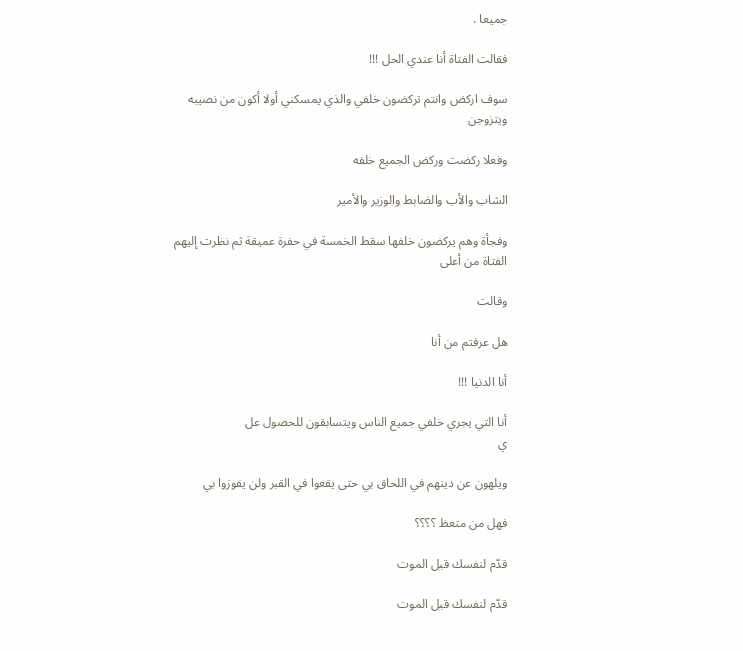جميعا .

فقالت الفتاة أنا عندي الحل !!!

سوف اركض وانتم تركضون خلفي والذي يمسكني أولا أكون من نصيبه ويتزوجن

وفعلا ركضت وركض الجميع خلفه

الشاب والأب والضابط والوزير والأمير

وفجأة وهم يركضون خلفها سقط الخمسة في حفرة عميقة ثم نظرت إليهم الفتاة من أعلى

وقالت

هل عرفتم من أنا

أنا الدنيا !!!

أنا التي يجري خلفي جميع الناس ويتسابقون للحصول عل
ي

ويلهون عن دينهم في اللحاق بي حتى يقعوا في القبر ولن يفوزوا بي

فهل من متعظ ؟؟؟؟

قدّم لنفسك قبل الموت

قدّم لنفسك قبل الموت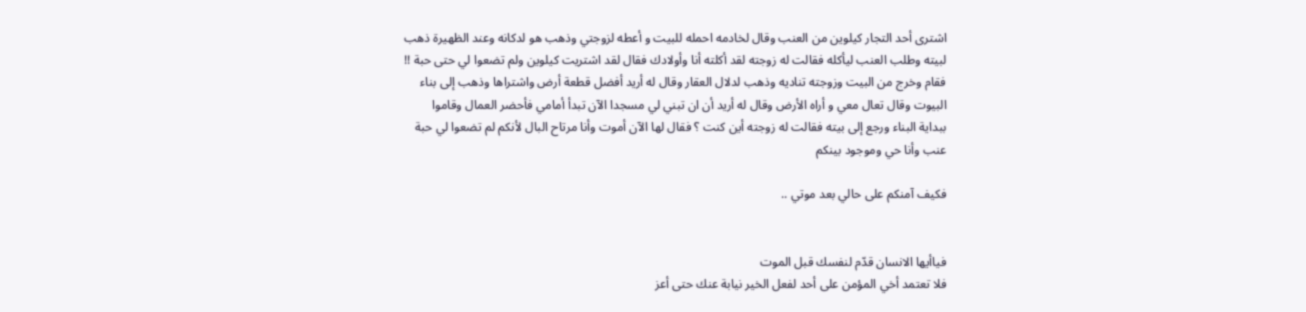اشترى أحد التجار كيلوين من العنب وقال لخادمه احمله للبيت و أعطه لزوجتي وذهب هو لدكانه وعند الظهيرة ذهب لبيته وطلب العنب ليأكله فقالت له زوجته لقد أكلته أنا وأولادك فقال لقد اشتريت كيلوين ولم تضعوا لي حتى حبة !! فقام وخرج من البيت وزوجته تناديه وذهب لدلال العقار وقال له أريد أفضل قطعة أرض واشتراها وذهب إلى بناء البيوت وقال تعال معي و أراه الأرض وقال له أريد أن ان تبني لي مسجدا الآن تبدأ أمامي فأحضر العمال وقاموا ببداية البناء ورجع إلى بيته فقالت له زوجته أين كنت ؟ فقال لها الآن أموت وأنا مرتاح البال لأنكم لم تضعوا لي حبة عنب وأنا حي وموجود بينكم

فكيف آمنكم على حالي بعد موتي ..


فياأيها الانسان قدّم لنفسك قبل الموت
فلا تعتمد أخي المؤمن على أحد لفعل الخير نيابة عنك حتى أعز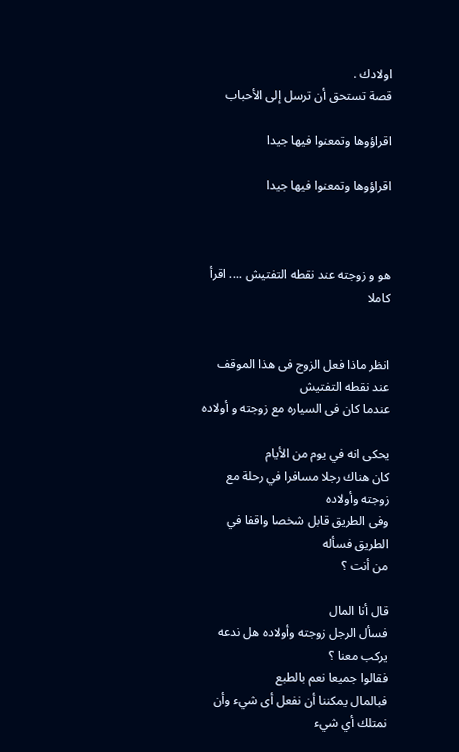اولادك .
قصة تستحق أن ترسل إلى الأحباب

اقراؤوها وتمعنوا فيها جيدا

اقراؤوها وتمعنوا فيها جيدا



هو و زوجته عند نقطه التفتيش .... اقرأ كاملا


انظر ماذا فعل الزوج فى هذا الموقف عند نقطه التفتيش
عندما كان فى السياره مع زوجته و أولاده

يحكى انه في يوم من الأيام
كان هناك رجلا مسافرا في رحلة مع زوجته وأولاده
وفى الطريق قابل شخصا واقفا في الطريق فسأله
من أنت ؟

قال أنا المال
فسأل الرجل زوجته وأولاده هل ندعه يركب معنا ؟
فقالوا جميعا نعم بالطبع
فبالمال يمكننا أن نفعل أى شيء وأن نمتلك أي شيء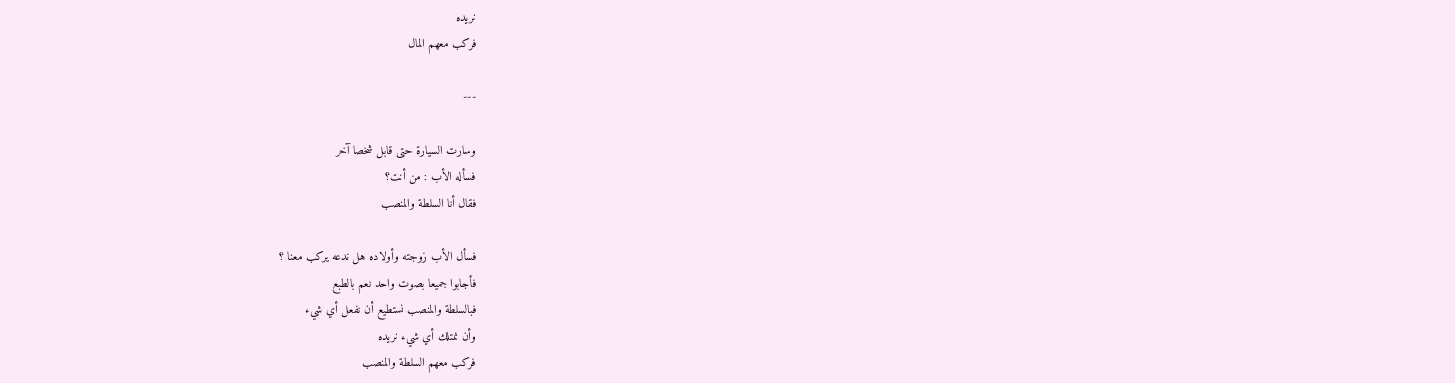نريده
فركب معهم المال

---

وسارت السيارة حتى قابل شخصا آخر
فسأله الأب : من أنت؟
فقال أنا السلطة والمنصب

فسأل الأب زوجته وأولاده هل ندعه يركب معنا ؟
فأجابوا جميعا بصوت واحد نعم بالطبع
فبالسلطة والمنصب نستطيع أن نفعل أي شيء
وأن نمتلك أي شيء نريده
فركب معهم السلطة والمنصب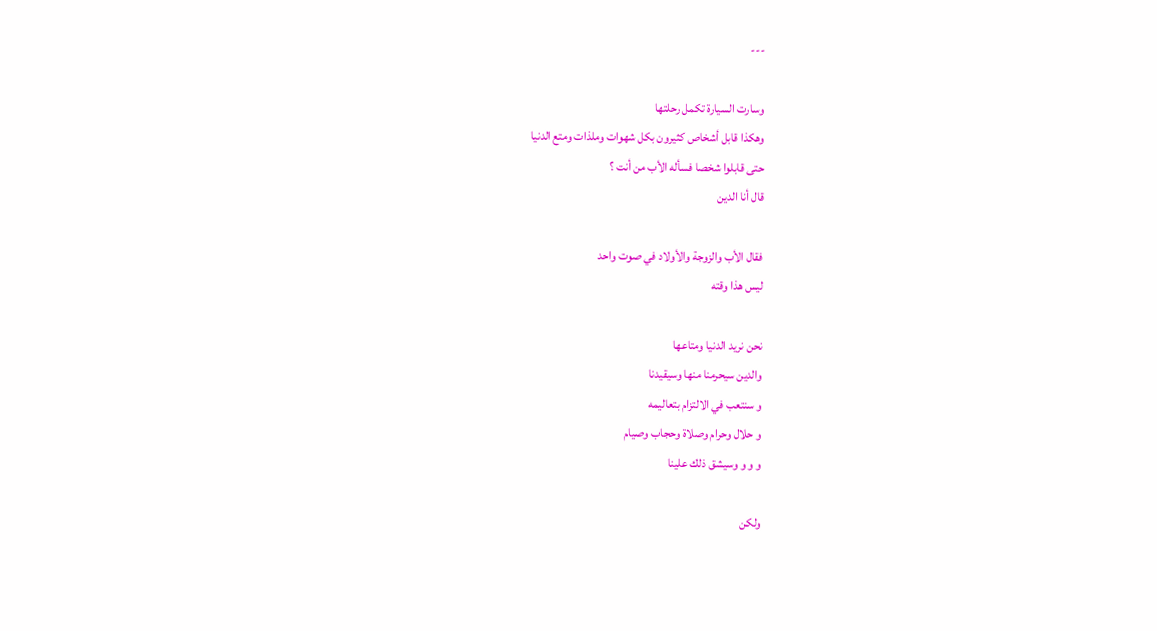---

وسارت السيارة تكمل رحلتها
وهكذا قابل أشخاص كثيرون بكل شهوات وملذات ومتع الدنيا
حتى قابلوا شخصا فسأله الأب من أنت ؟
قال أنا الدين

فقال الأب والزوجة والأولاد في صوت واحد
ليس هذا وقته

نحن نريد الدنيا ومتاعها
والدين سيحرمنا منها وسيقيدنا
و سنتعب في الالتزام بتعاليمه
و حلال وحرام وصلاة وحجاب وصيام
و و و وسيشق ذلك علينا

ولكن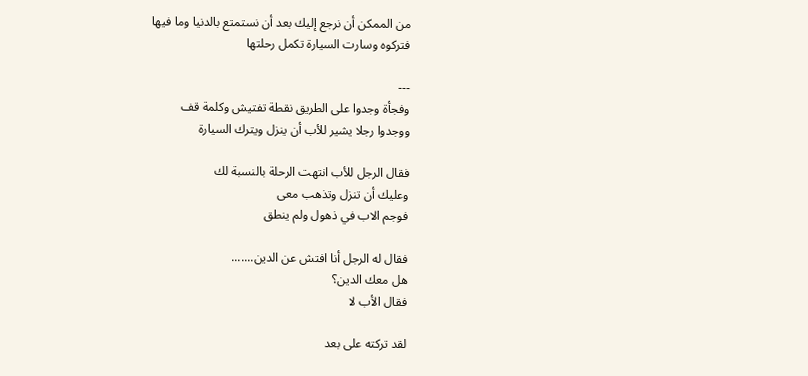من الممكن أن نرجع إليك بعد أن نستمتع بالدنيا وما فيها
فتركوه وسارت السيارة تكمل رحلتها

---
وفجأة وجدوا على الطريق نقطة تفتيش وكلمة قف
ووجدوا رجلا يشير للأب أن ينزل ويترك السيارة

فقال الرجل للأب انتهت الرحلة بالنسبة لك
وعليك أن تنزل وتذهب معى
فوجم الاب في ذهول ولم ينطق

فقال له الرجل أنا افتش عن الدين.......
هل معك الدين؟
فقال الأب لا

لقد تركته على بعد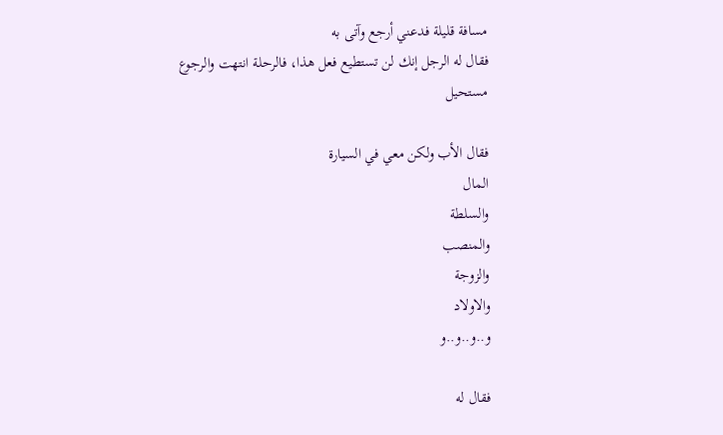مسافة قليلة فدعني أرجع وآتى به
فقال له الرجل إنك لن تستطيع فعل هذا، فالرحلة انتهت والرجوع مستحيل

فقال الأب ولكن معي في السيارة
المال
والسلطة
والمنصب
والزوجة
والاولاد
و..و..و..و

فقال له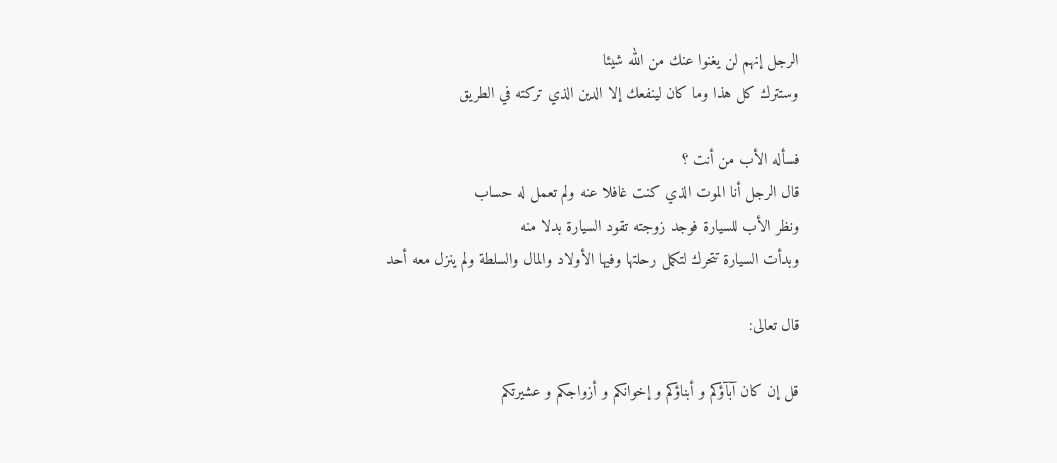الرجل إنهم لن يغنوا عنك من الله شيئا
وستترك كل هذا وما كان لينفعك إلا الدين الذي تركته في الطريق

فسأله الأب من أنت ؟
قال الرجل أنا الموت الذي كنت غافلا عنه ولم تعمل له حساب
ونظر الأب للسيارة فوجد زوجته تقود السيارة بدلا منه
وبدأت السيارة تتحرك لتكمل رحلتها وفيها الأولاد والمال والسلطة ولم ينزل معه أحد

قال تعالى:

قل إن كان آبآؤكم و أبناؤكم و إخوانكم و أزواجكم و عشيرتكم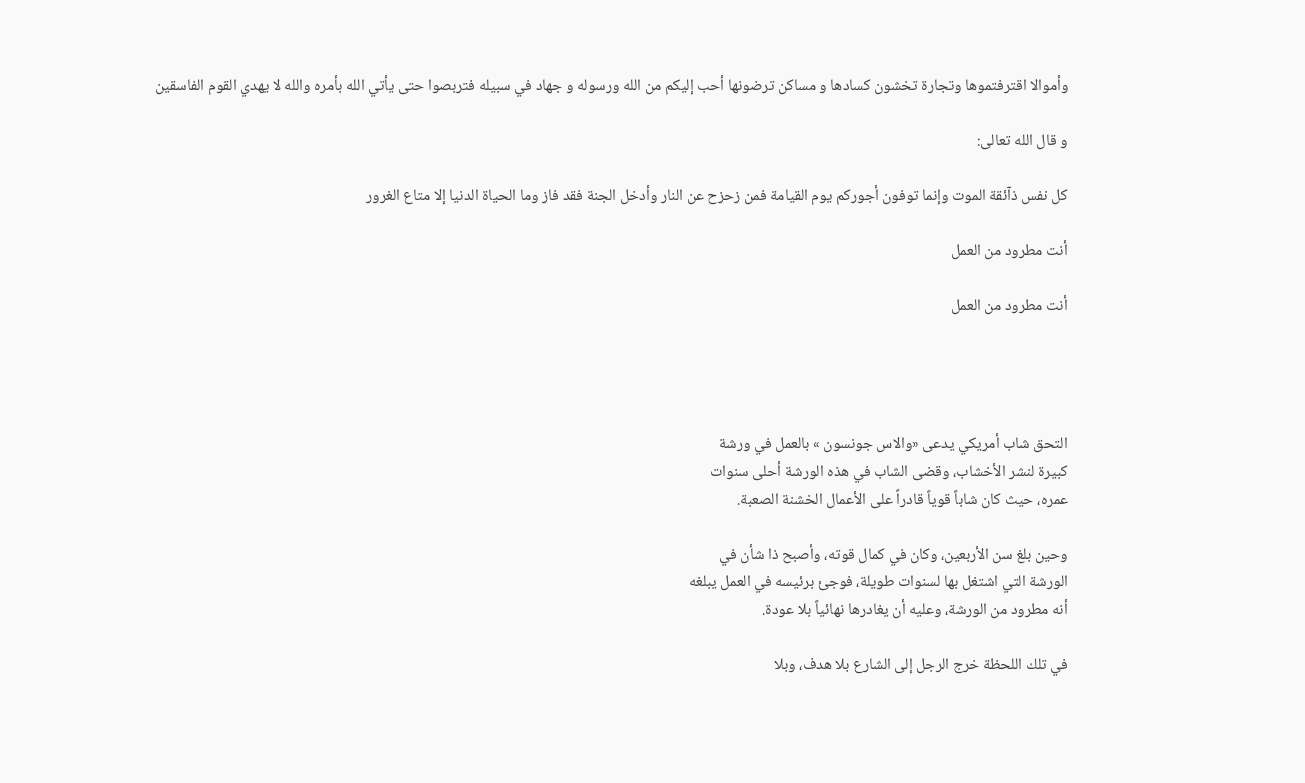وأموالا اقترفتموها وتجارة تخشون كسادها و مساكن ترضونها أحب إليكم من الله ورسوله و جهاد في سبيله فتربصوا حتى يأتي الله بأمره والله لا يهدي القوم الفاسقين

و قال الله تعالى:

كل نفس ذآئقة الموت وإنما توفون أجوركم يوم القيامة فمن زحزح عن النار وأدخل الجنة فقد فاز وما الحياة الدنيا إلا متاع الغرور

أنت مطرود من العمل

أنت مطرود من العمل




التحق شاب أمريكي يدعى «والاس جونسون » بالعمل في ورشة
كبيرة لنشر الأخشاب، وقضى الشاب في هذه الورشة أحلى سنوات
عمره، حيث كان شاباً قوياً قادراً على الأعمال الخشنة الصعبة.

وحين بلغ سن الأربعين، وكان في كمال قوته، وأصبح ذا شأن في
الورشة التي اشتغل بها لسنوات طويلة، فوجئ برئيسه في العمل يبلغه
أنه مطرود من الورشة، وعليه أن يغادرها نهائياً بلا عودة.

في تلك اللحظة خرج الرجل إلى الشارع بلا هدف، وبلا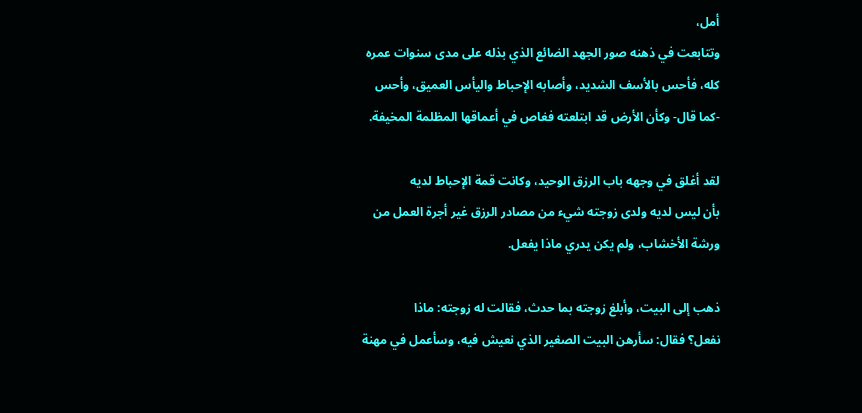أمل،
وتتابعت في ذهنه صور الجهد الضائع الذي بذله على مدى سنوات عمره
كله، فأحس بالأسف الشديد، وأصابه الإحباط واليأس العميق، وأحس
-كما قال- وكأن الأرض قد ابتلعته فغاص في أعماقها المظلمة المخيفة.

لقد أغلق في وجهه باب الرزق الوحيد، وكانت قمة الإحباط لديه
بأن ليس لديه ولدى زوجته شيء من مصادر الرزق غير أجرة العمل من
ورشة الأخشاب، ولم يكن يدري ماذا يفعل.

ذهب إلى البيت، وأبلغ زوجته بما حدث، فقالت له زوجته: ماذا
نفعل؟ فقال: سأرهن البيت الصغير الذي نعيش فيه، وسأعمل في مهنة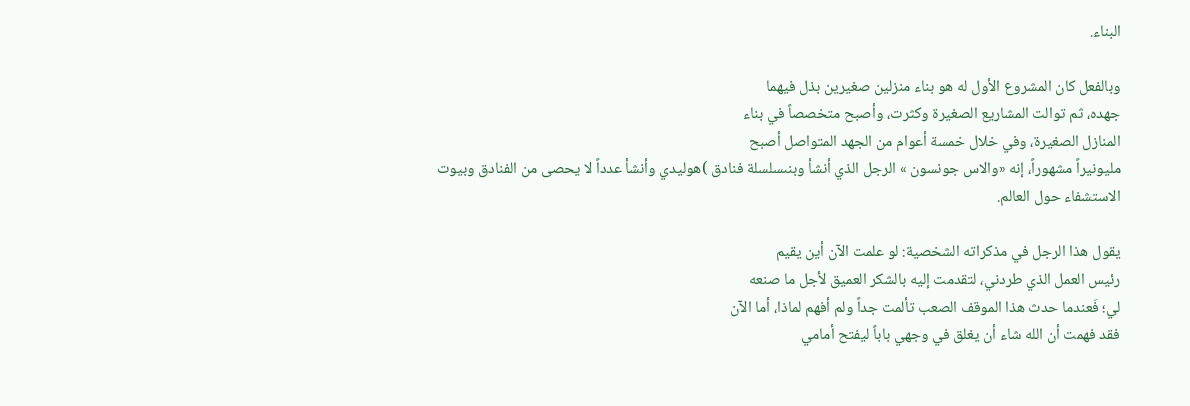البناء.

وبالفعل كان المشروع الأول له هو بناء منزلين صغيرين بذل فيهما
جهده، ثم توالت المشاريع الصغيرة وكثرت، وأصبح متخصصاً في بناء
المنازل الصغيرة، وفي خلال خمسة أعوام من الجهد المتواصل أصبح
مليونيراً مشهوراً، إنه «والاس جونسون » الرجل الذي أنشأ وبنىسلسلة فنادق )هوليدي وأنشأ عدداً لا يحصى من الفنادق وبيوت
الاستشفاء حول العالم.

يقول هذا الرجل في مذكراته الشخصية: لو علمت الآن أين يقيم
رئيس العمل الذي طردني، لتقدمت إليه بالشكر العميق لأجل ما صنعه
لي؛ فَعندما حدث هذا الموقف الصعب تألمت جداً ولم أفهم لماذا، أما الآن
فقد فهمت أن الله شاء أن يغلق في وجهي باباً ليفتح أمامي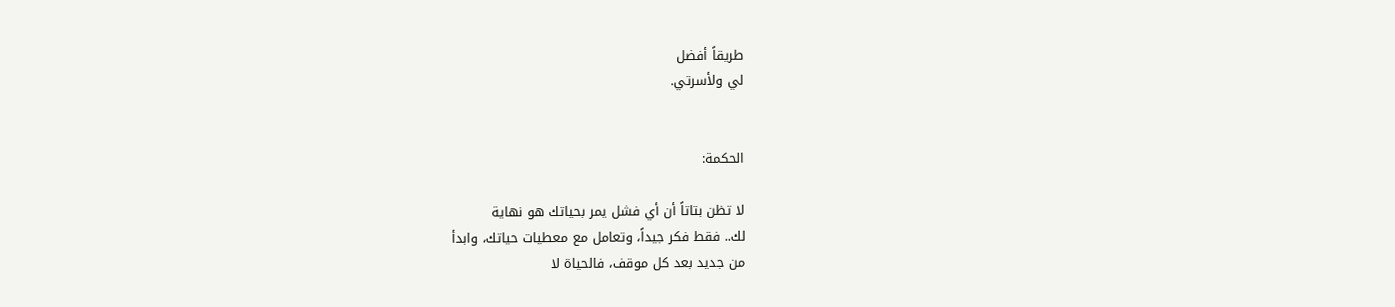طريقاً أفضل
لي ولأسرتي.


الحكمة:

لا تظن بتاتاً أن أي فشل يمر بحياتك هو نهاية
لك.. فقط فكر جيداً، وتعامل مع معطيات حياتك، وابدأ
من جديد بعد كل موقف، فالحياة لا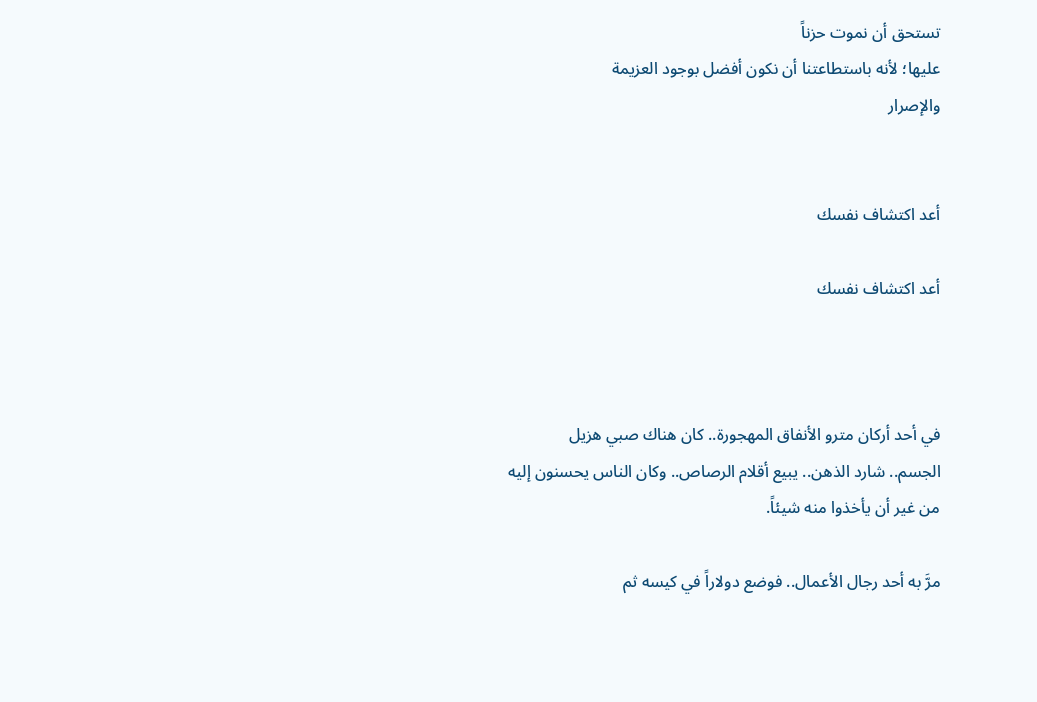تستحق أن نموت حزناً
عليها؛ لأنه باستطاعتنا أن نكون أفضل بوجود العزيمة
والإصرار


أعد اكتشاف نفسك

أعد اكتشاف نفسك



في أحد أركان مترو الأنفاق المهجورة.. كان هناك صبي هزيل
الجسم.. شارد الذهن.. يبيع أقلام الرصاص.. وكان الناس يحسنون إليه
من غير أن يأخذوا منه شيئاً.

مرَّ به أحد رجال الأعمال.. فوضع دولاراً في كيسه ثم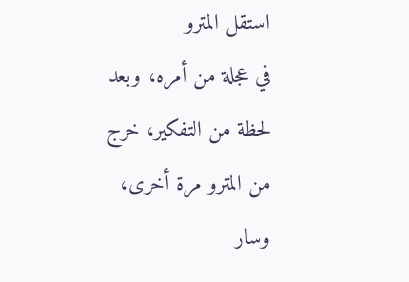استقل المترو
في عجلة من أمره، وبعد لحظة من التفكير، خرج من المترو مرة أخرى،
وسار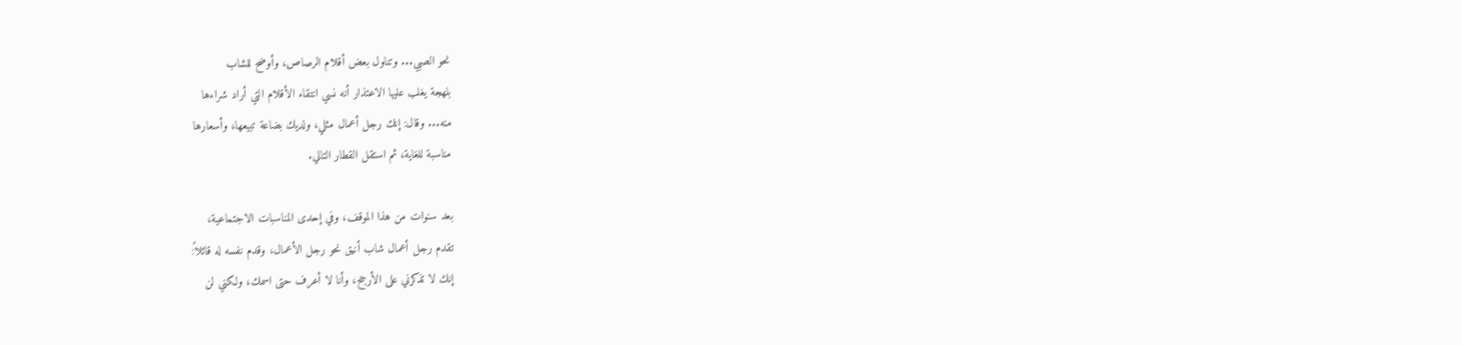نحو الصبي... وتناول بعض أقلام الرصاص، وأوضح للشاب
بلهجة يغلب عليها الاعتذار أنه نسي انتقاء الأقلام التي أراد شراءها
منه... وقال: إنك رجل أعمال مثلي، ولديك بضاعة تبيعها، وأسعارها
مناسبة للغاية، ثم استقل القطار التالي.

بعد سنوات من هذا الموقف، وفي إحدى المناسبات الاجتماعية،
تقدم رجل أعمال شاب أنيق نحو رجل الأعمال، وقدم نفسه له قائلاً:
إنك لا تذكرني على الأرجح، وأنا لا أعرف حتى اسمك، ولكني لن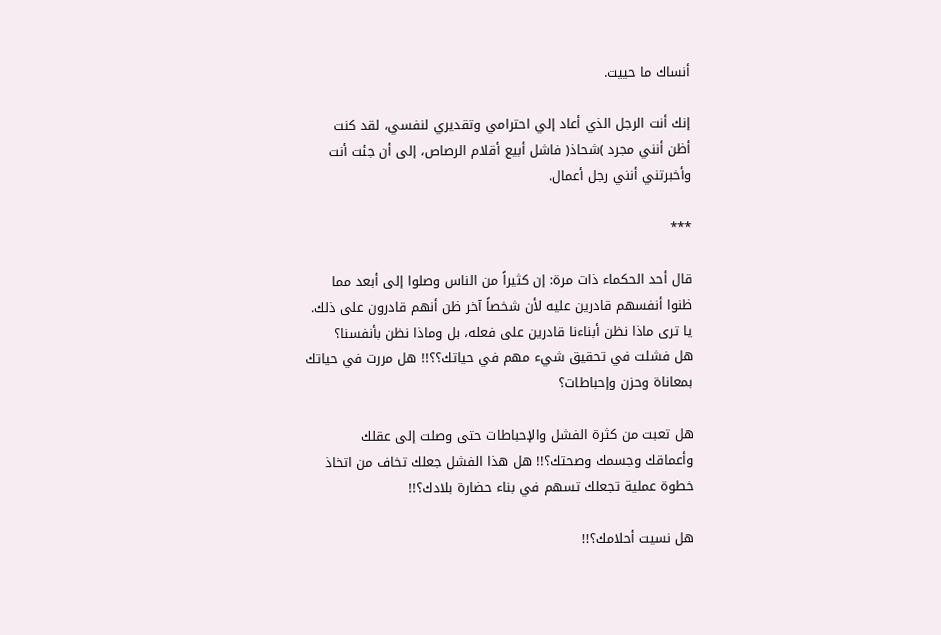أنساك ما حييت.

إنك أنت الرجل الذي أعاد إلي احترامي وتقديري لنفسي، لقد كنت
أظن أنني مجرد )شحاذ( فاشل أبيع أقلام الرصاص، إلى أن جئت أنت
وأخبرتني أنني رجل أعمال.

***

قال أحد الحكماء ذات مرة: إن كثيراً من الناس وصلوا إلى أبعد مما
ظنوا أنفسهم قادرين عليه لأن شخصاً آخر ظن أنهم قادرون على ذلك.
يا ترى ماذا نظن أبناءنا قادرين على فعله، بل وماذا نظن بأنفسنا؟
هل فشلت في تحقيق شيء مهم في حياتك؟؟!! هل مررت في حياتك
بمعاناة وحزن وإحباطات؟

هل تعبت من كثرة الفشل والإحباطات حتى وصلت إلى عقلك
وأعماقك وجسمك وصحتك؟!! هل هذا الفشل جعلك تخاف من اتخاذ
خطوة عملية تجعلك تسهم في بناء حضارة بلادك؟!!

هل نسيت أحلامك؟!!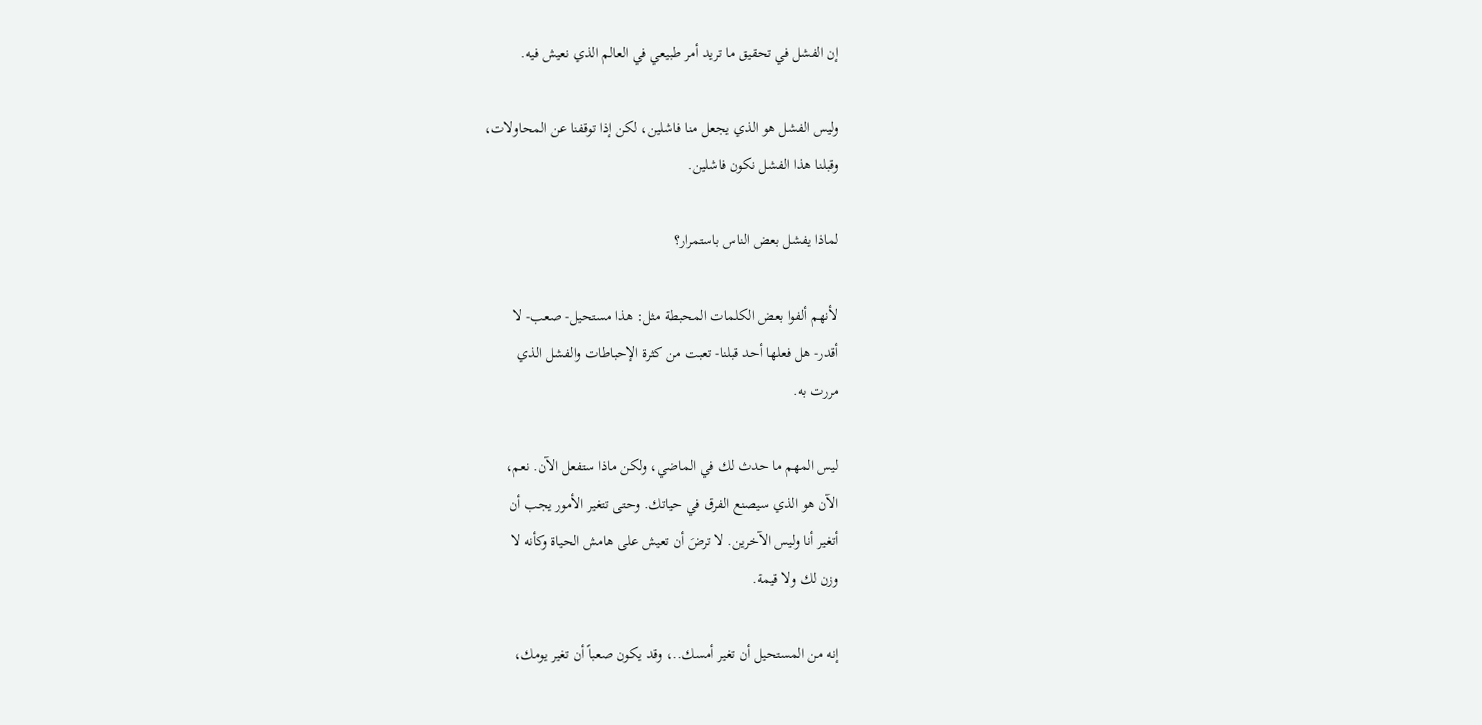إن الفشل في تحقيق ما تريد أمر طبيعي في العالم الذي نعيش فيه.

وليس الفشل هو الذي يجعل منا فاشلين، لكن إذا توقفنا عن المحاولات،
وقبلنا هذا الفشل نكون فاشلين.

لماذا يفشل بعض الناس باستمرار؟

لأنهم ألفوا بعض الكلمات المحبطة مثل: هذا مستحيل- صعب- لا
أقدر- هل فعلها أحد قبلنا- تعبت من كثرة الإحباطات والفشل الذي
مررت به.

ليس المهم ما حدث لك في الماضي، ولكن ماذا ستفعل الآن. نعم،
الآن هو الذي سيصنع الفرق في حياتك. وحتى تتغير الأمور يجب أن
أتغير أنا وليس الآخرين. لا ترضَ أن تعيش على هامش الحياة وكأنه لا
وزن لك ولا قيمة.

إنه من المستحيل أن تغير أمسك..، وقد يكون صعباً أن تغير يومك،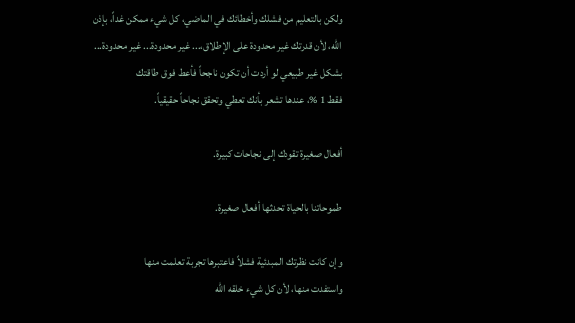ولكن بالتعليم من فشلك وأخطائك في الماضي، كل شيء ممكن غداً، بإذن
الله، لأن قدرتك غير محدودة على الإطلاق،... غير محدودة... غير محدودة...
بشكل غير طبيعي لو أردت أن تكون ناجحاً فأعط فوق طاقتك
فقط 1 %، عندها تشعر بأنك تعطي وتحقق نجاحاً حقيقياً.

أفعال صغيرة تقودك إلى نجاحات كبيرة.

طموحاتنا بالحياة تحدثها أفعال صغيرة.

وإن كانت نظرتك المبدئية فشلاً فاعتبرها تجربة تعلمت منها
واستفدت منها، لأن كل شيء خلقه الله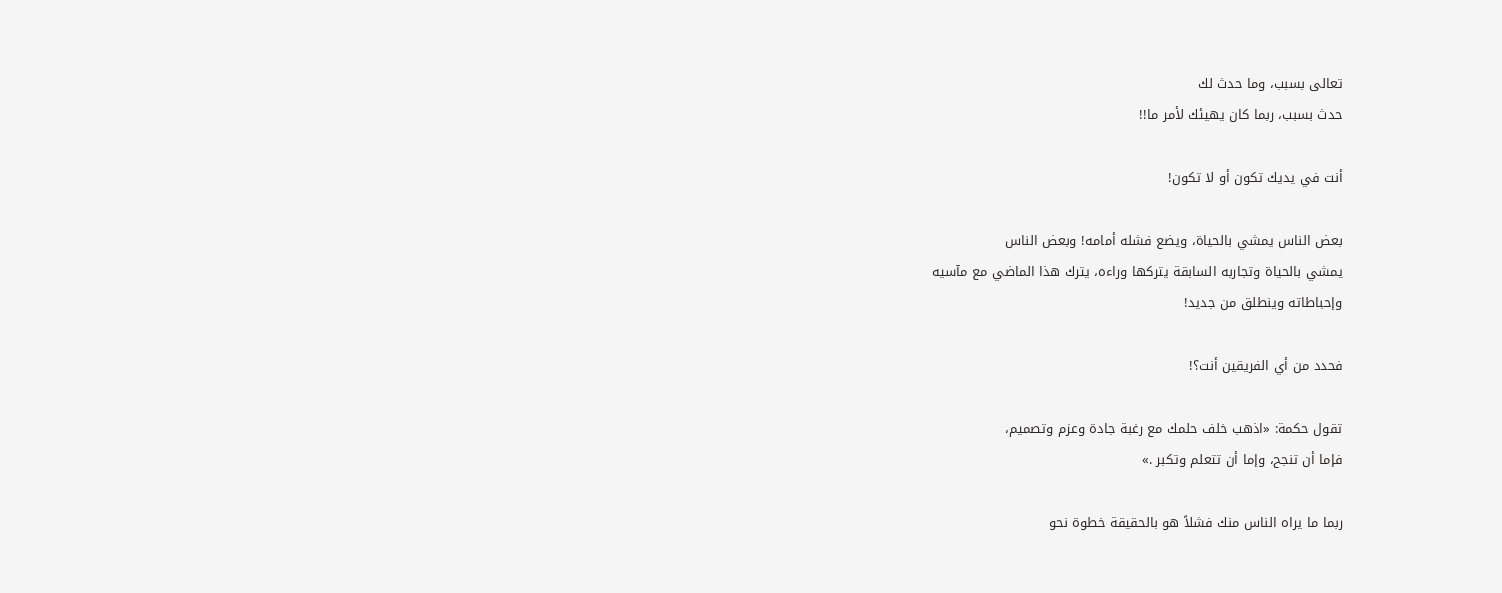تعالى بسبب، وما حدث لك
حدث بسبب، ربما كان يهيئك لأمر ما!!

أنت في يديك تكون أو لا تكون!

بعض الناس يمشي بالحياة، ويضع فشله أمامه! وبعض الناس
يمشي بالحياة وتجاربه السابقة يتركها وراءه، يترك هذا الماضي مع مآسيه
وإحباطاته وينطلق من جديد!

فحدد من أي الفريقين أنت؟!

تقول حكمة: «اذهب خلف حلمك مع رغبة جادة وعزم وتصميم،
فإما أن تنجح، وإما أن تتعلم وتكبر .»

ربما ما يراه الناس منك فشلاً هو بالحقيقة خطوة نحو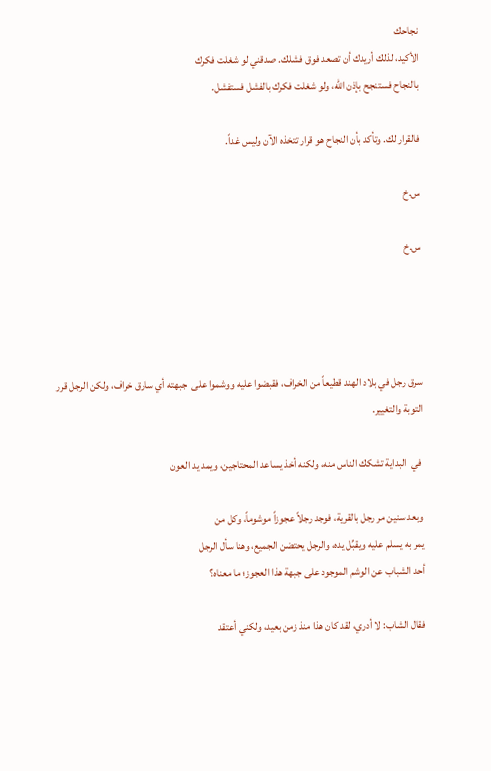نجاحك
الأكيد، لذلك أريدك أن تصعد فوق فشلك. صدقني لو شغلت فكرك
بالنجاح فستنجح بإذن الله، ولو شغلت فكرك بالفشل فستفشل.

فالقرار لك. وتأكد بأن النجاح هو قرار تتخذه الآن وليس غداً.

س.خ

س.خ




سرق رجل في بلاد الهند قطيعاً من الخراف، فقبضوا عليه ووشموا على  جبهته أي سارق خراف، ولكن الرجل قرر التوبة والتغيير.

 في  البداية تشكك الناس منه، ولكنه أخذ يساعد المحتاجين، ويمد يد العون

وبعد سنين مر رجل بالقرية، فوجد رجلاً عجوزاً موشوماً، وكل من
يمر به يسلم عليه ويقبِّل يده، والرجل يحتضن الجميع، وهنا سأل الرجل
أحد الشباب عن الوشم الموجود على جبهة هذا العجوز؛ ما معناه؟

فقال الشاب: لا أدري، لقد كان هذا منذ زمن بعيد، ولكني أعتقد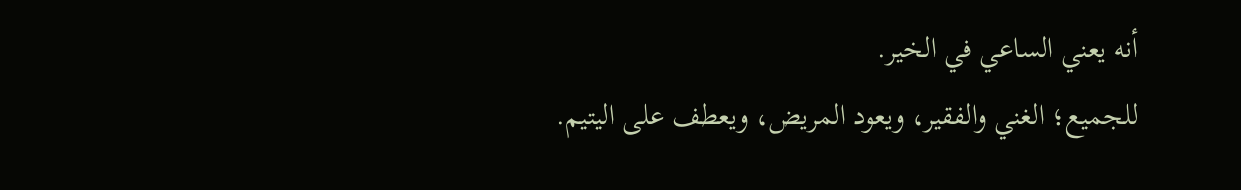أنه يعني الساعي في الخير.
للجميع؛ الغني والفقير، ويعود المريض، ويعطف على اليتيم.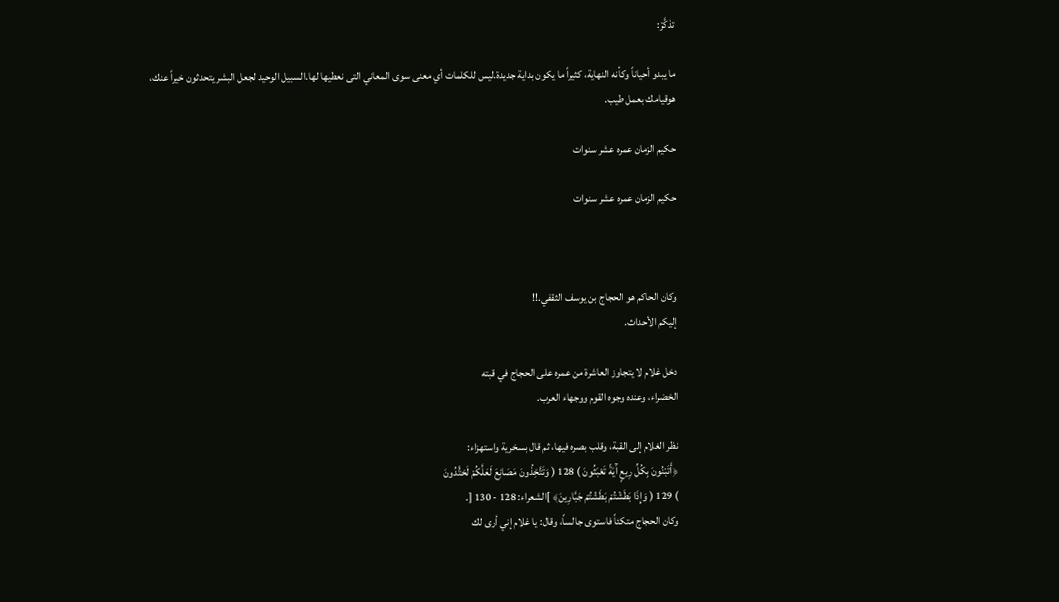تذكَّرْ:

ما يبدو أحياناً وكأنه النهاية، كثيراً ما يكون بداية جديدة.ليس للكلمات أي معنى سوى المعاني التى نعطيها لها.السبيل الوحيد لجعل البشر يتحدثون خيراً عنك، هوقيامك بعمل طيب.

حكيم الزمان عمره عشر سنوات

حكيم الزمان عمره عشر سنوات



وكان الحاكم هو الحجاج بن يوسف الثقفي.!!
إليكم الأحداث.

دخل غلام لا يتجاوز العاشرة من عمره على الحجاج في قبته
الخضراء، وعنده وجوه القوم ووجهاء العرب.

نظر الغلام إلى القبة، وقلب بصره فيها، ثم قال بسخرية واستهزاء:
﴿أَتَبْنُونَ بِكُلِّ رِيعٍ آَيَةً تَعْبَثُونَ ) 128 ( وَتَتَّخِذُونَ مَصَانِعَ لَعَلَّكُمْ لَختُْدُونَ
) 129 ( وَإِذَا بَطَشْتُمْ بَطَشْتُمْ جَبَّارِينَ﴾ ]الشعراء: 128 - 130 [.
وكان الحجاج متكئاً فاستوى جالساً، وقال: يا غلام إني أرى لك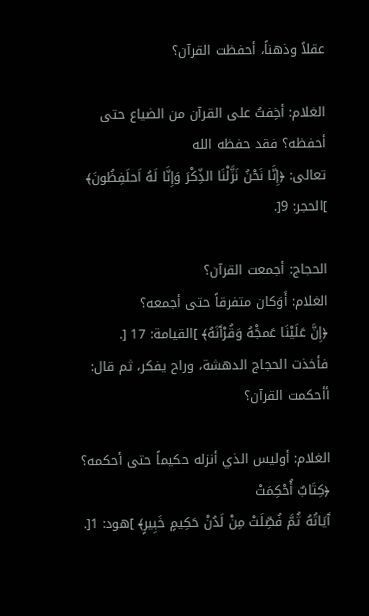عقلاً وذهناً، أحفظت القرآن؟

الغلام: أخِفتُ على القرآن من الضياع حتى أحفظه؟ فقد حفظه الله
تعالى: ﴿إِنَّا نَحْنُ نَزَّلْنَا الذِّكْرَ وَإِنَّا لَهُ اَحلَفِظُونَ﴾ ]الحجر: 9[.

الحجاج: أجمعت القرآن؟
الغلام: أَوَكان متفرقاً حتى أجمعه؟
﴿إِنَّ عَلَيْنَا عَمجَْهُ وَقُرْآَنَهُ﴾ ]القيامة: 17 [.
فأخذت الحجاج الدهشة، وراح يفكر، ثم قال: أأحكمت القرآن؟

الغلام: أوليس الذي أنزله حكيماً حتى أحكمه؟ ﴿كِتَابٌ أُحْكِمَتْ
آَيَاتُهُ ثُمَّ فُصِّلَتْ مِنْ لَدُنْ حَكِيمٍ خَبِيرٍ﴾ ]هود: 1[.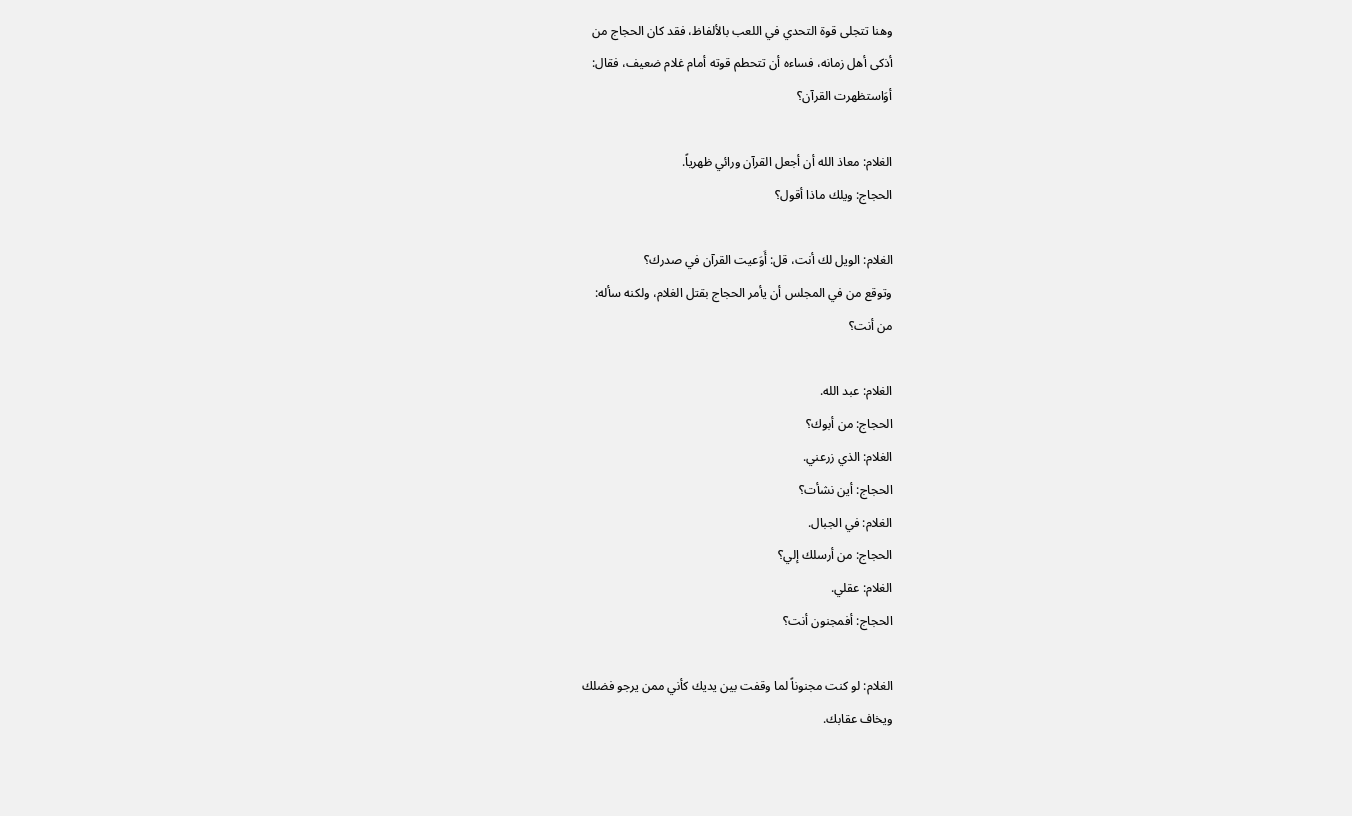وهنا تتجلى قوة التحدي في اللعب بالألفاظ، فقد كان الحجاج من
أذكى أهل زمانه، فساءه أن تتحطم قوته أمام غلام ضعيف، فقال:
أوَاستظهرت القرآن؟

الغلام: معاذ الله أن أجعل القرآن ورائي ظهرياً.
الحجاج: ويلك ماذا أقول؟

الغلام: الويل لك أنت، قل: أَوَعيت القرآن في صدرك؟
وتوقع من في المجلس أن يأمر الحجاج بقتل الغلام، ولكنه سأله:
من أنت؟

الغلام: عبد الله.
الحجاج: من أبوك؟
الغلام: الذي زرعني.
الحجاج: أين نشأت؟
الغلام: في الجبال.
الحجاج: من أرسلك إلي؟
الغلام: عقلي.
الحجاج: أفمجنون أنت؟

الغلام: لو كنت مجنوناً لما وقفت بين يديك كأني ممن يرجو فضلك
ويخاف عقابك.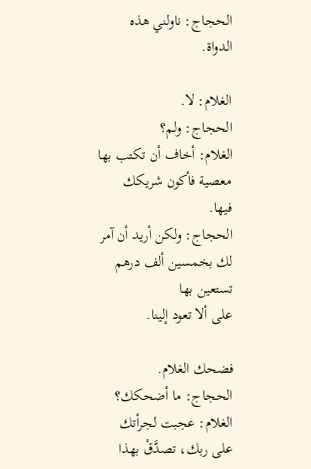الحجاج: ناولني هذه الدواة.

الغلام: لا.
الحجاج: ولم؟
الغلام: أخاف أن تكتب بها معصية فأكون شريكك فيها.
الحجاج: ولكن أريد أن آمر لك بخمسين ألف درهم تستعين بها
على ألا تعود إلينا.

فضحك الغلام.
الحجاج: ما أضحكك؟
الغلام: عجبت لجرأتك على ربك، تصدَّقْ بهذا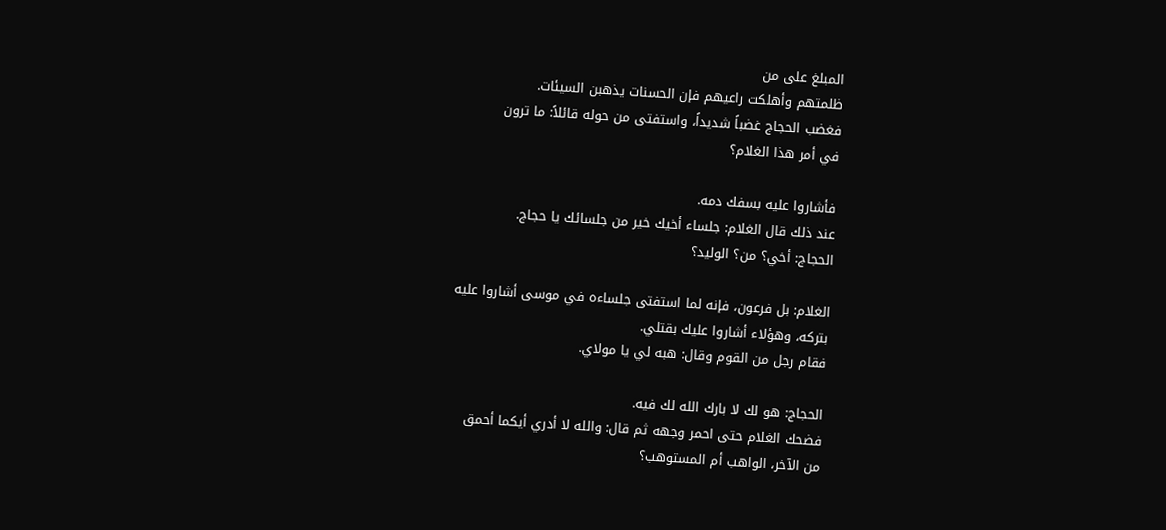المبلغ على من
ظلمتهم وأهلكت راعيهم فإن الحسنات يذهبن السيئات.
فغضب الحجاج غضباً شديداً، واستفتى من حوله قائلاً: ما ترون
في أمر هذا الغلام؟

فأشاروا عليه بسفك دمه.
عند ذلك قال الغلام: جلساء أخيك خير من جلسائك يا حجاج.
الحجاج: أخي؟ من؟ الوليد؟

الغلام: بل فرعون، فإنه لما استفتى جلساءه في موسى أشاروا عليه
بتركه، وهؤلاء أشاروا عليك بقتلي.
فقام رجل من القوم وقال: هبه لي يا مولاي.

الحجاج: هو لك لا بارك الله لك فيه.
فضحك الغلام حتى احمر وجهه ثم قال: والله لا أدري أيكما أحمق
من الآخر، الواهب أم المستوهب؟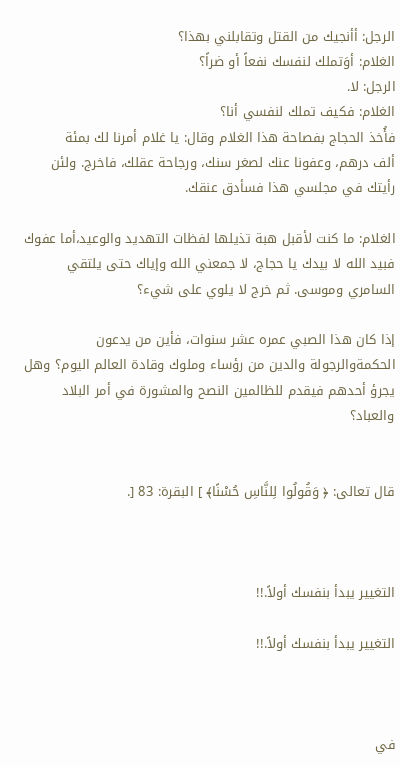الرجل: أأنجيك من القتل وتقابلني بهذا؟
الغلام: أوَتملك لنفسك نفعاً أو ضراً؟
الرجل: لا.
الغلام: فكيف تملك لنفسي أنا؟
فأُخذ الحجاج بفصاحة هذا الغلام وقال: يا غلام أمرنا لك بمئة
ألف درهم، وعفونا عنك لصغر سنك، ورجاحة عقلك، فاخرج. ولئن
رأيتك في مجلسي هذا فسأدق عنقك.

الغلام: ما كنت لأقبل هبة تذيلها لفظات التهديد والوعيد،أما عفوك فبيد الله لا بيدك يا حجاج، لا جمعني الله وإياك حتى يلتقي
السامري وموسى. ثم خرج لا يلوي على شيء؟

إذا كان هذا الصبي عمره عشر سنوات، فأين من يدعون الحكمةوالرجولة والدين من رؤساء وملوك وقادة العالم اليوم؟ وهل يجرؤ أحدهم فيقدم للظالمين النصح والمشورة في أمر البلاد والعباد؟


قال تعالى: ﴿ وَقُولُوا لِلنَّاسِ حُسْنًا﴾ ] البقرة: 83 [.



التغيير يبدأ بنفسك أولاً.!!

التغيير يبدأ بنفسك أولاً.!!



في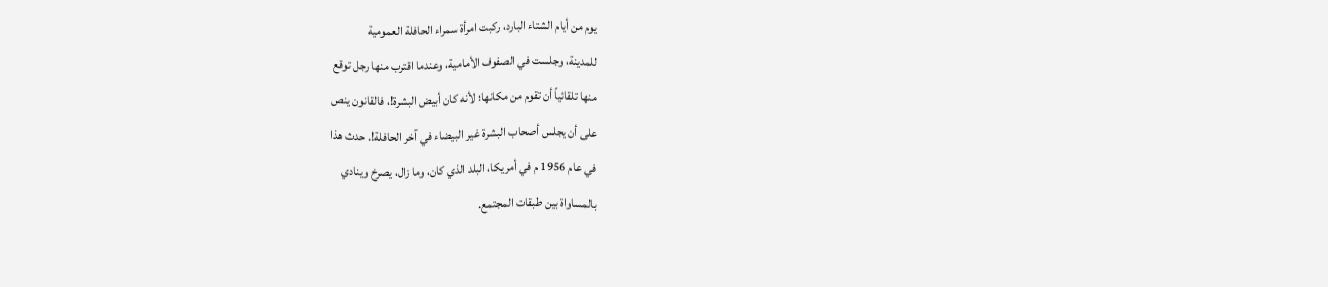يوم من أيام الشتاء البارد، ركبت امرأة سمراء الحافلة العمومية
للمدينة، وجلست في الصفوف الأمامية، وعندما اقترب منها رجل توقع
منها تلقائياً أن تقوم من مكانها؛ لأنه كان أبيض البشرة!، فالقانون ينص
على أن يجلس أصحاب البشرة غير البيضاء في آخر الحافلة!. حدث هذا
في عام 1956 م في أمريكا، البلد الذي كان، وما زال، يصرخ وينادي
بالمساواة بين طبقات المجتمع.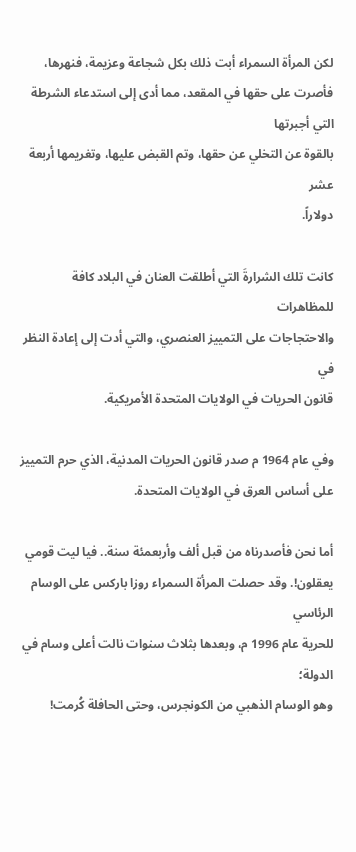لكن المرأة السمراء أبت ذلك بكل شجاعة وعزيمة، فنهرها،
فأصرت على حقها في المقعد، مما أدى إلى استدعاء الشرطة التي أجبرتها
بالقوة عن التخلي عن حقها، وتم القبض عليها، وتغريمها أربعة عشر
دولاراً.

كانت تلك الشرارةَ التي أطلقت العنان في البلاد كافة للمظاهرات
والاحتجاجات على التمييز العنصري، والتي أدت إلى إعادة النظر في
قانون الحريات في الولايات المتحدة الأمريكية.

وفي عام 1964 م صدر قانون الحريات المدنية، الذي حرم التمييز
على أساس العرق في الولايات المتحدة.

أما نحن فأصدرناه من قبل ألف وأربعمئة سنة.. فيا ليت قومي
يعقلون!. وقد حصلت المرأة السمراء روزا باركس على الوسام الرئاسي
للحرية عام 1996 م، وبعدها بثلاث سنوات نالت أعلى وسام في الدولة؛
وهو الوسام الذهبي من الكونجرس، وحتى الحافلة كُرمت!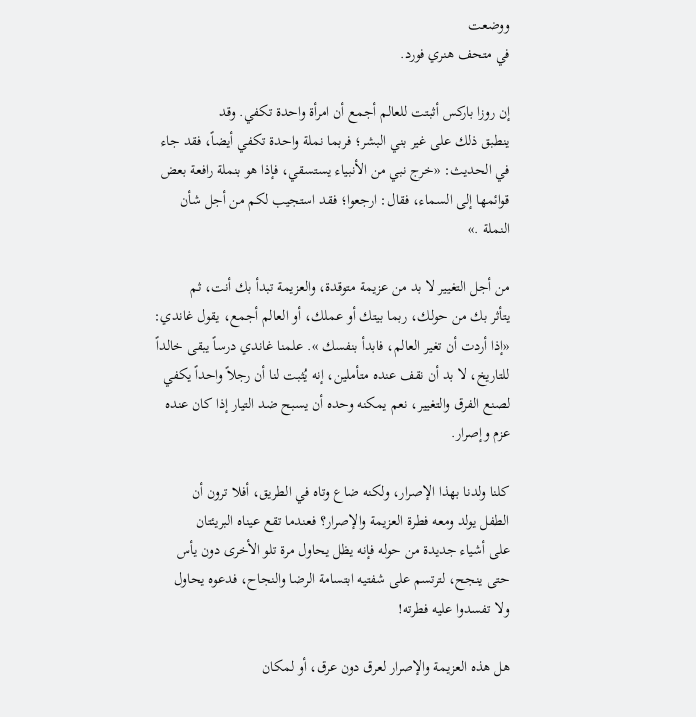ووضعت
في متحف هنري فورد.

إن روزا باركس أثبتت للعالم أجمع أن امرأة واحدة تكفي. وقد
ينطبق ذلك على غير بني البشر؛ فربما نملة واحدة تكفي أيضاً، فقد جاء
في الحديث: «خرج نبي من الأنبياء يستسقي، فإذا هو بنملة رافعة بعض
قوائمها إلى السماء، فقال: ارجعوا؛ فقد استجيب لكم من أجل شأن
النملة .»

من أجل التغيير لا بد من عزيمة متوقدة، والعزيمة تبدأ بك أنت، ثم
يتأثر بك من حولك، ربما بيتك أو عملك، أو العالم أجمع، يقول غاندي:
«إذا أردت أن تغير العالم، فابدأ بنفسك ». علمنا غاندي درساً يبقى خالداً
للتاريخ، لا بد أن نقف عنده متأملين، إنه يُثبت لنا أن رجلاً واحداً يكفي
لصنع الفرق والتغيير، نعم يمكنه وحده أن يسبح ضد التيار إذا كان عنده
عزم وإصرار.

كلنا ولدنا بهذا الإصرار، ولكنه ضاع وتاه في الطريق، أفلا ترون أن
الطفل يولد ومعه فطرة العزيمة والإصرار؟ فعندما تقع عيناه البريئتان
على أشياء جديدة من حوله فإنه يظل يحاول مرة تلو الأخرى دون يأس
حتى ينجح، لترتسم على شفتيه ابتسامة الرضا والنجاح، فدعوه يحاول
ولا تفسدوا عليه فطرته!

هل هذه العزيمة والإصرار لعرق دون عرق، أو لمكان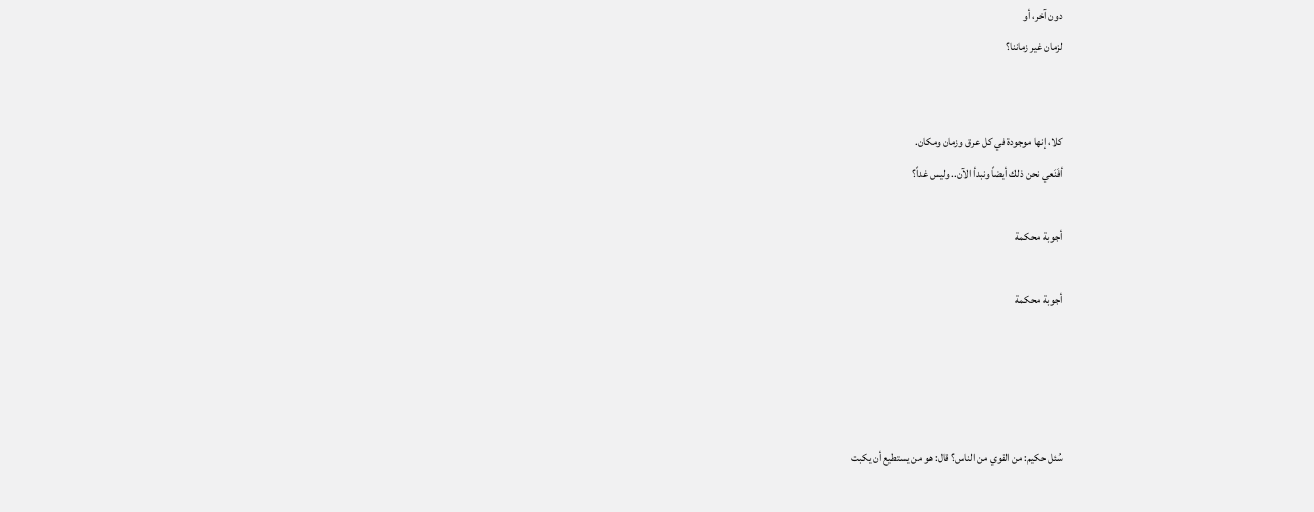دون آخر، أو
لزمان غير زماننا؟


كلا، إنها موجودة في كل عرق وزمان ومكان.
أفَنَعي نحن ذلك أيضاً ونبدأ الآن.. وليس غداً؟

أجوبة محكمة

أجوبة محكمة




سُئل حكيم: من القوي من الناس؟ قال: هو من يستطيع أن يكبت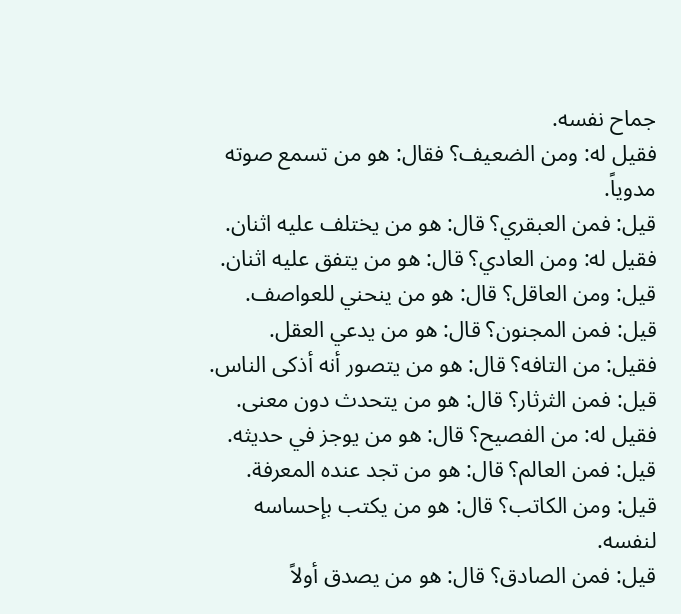جماح نفسه.
فقيل له: ومن الضعيف؟ فقال: هو من تسمع صوته مدوياً.
قيل: فمن العبقري؟ قال: هو من يختلف عليه اثنان.
فقيل له: ومن العادي؟ قال: هو من يتفق عليه اثنان.
قيل: ومن العاقل؟ قال: هو من ينحني للعواصف.
قيل: فمن المجنون؟ قال: هو من يدعي العقل.
فقيل: من التافه؟ قال: هو من يتصور أنه أذكى الناس.
قيل: فمن الثرثار؟ قال: هو من يتحدث دون معنى.
فقيل له: من الفصيح؟ قال: هو من يوجز في حديثه.
قيل: فمن العالم؟ قال: هو من تجد عنده المعرفة.
قيل: ومن الكاتب؟ قال: هو من يكتب بإحساسه لنفسه.
قيل: فمن الصادق؟ قال: هو من يصدق أولاً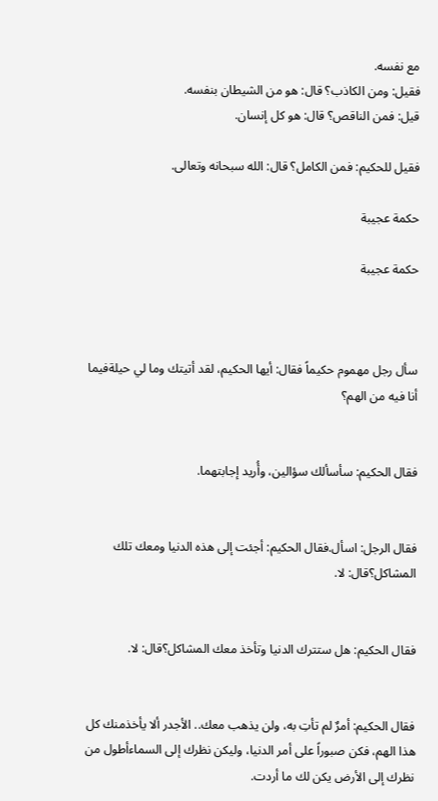مع نفسه.
فقيل: ومن الكاذب؟ قال: هو من الشيطان بنفسه.
قيل: فمن الناقص؟ قال: هو كل إنسان.

فقيل للحكيم: فمن الكامل؟ قال: الله سبحانه وتعالى.

حكمة عجيبة

حكمة عجيبة



سأل رجل مهموم حكيماً فقال: أيها الحكيم، لقد أتيتك وما لي حيلةفيما أنا فيه من الهم؟


فقال الحكيم: سأسألك سؤالين، وأُريد إجابتهما.


فقال الرجل: اسأل.فقال الحكيم: أجئت إلى هذه الدنيا ومعك تلك المشاكل؟قال: لا.


فقال الحكيم: هل ستترك الدنيا وتأخذ معك المشاكل؟قال: لا.


فقال الحكيم: أمرٌ لم تأتِ به، ولن يذهب معك.. الأجدر ألا يأخذمنك كل هذا الهم، فكن صبوراً على أمر الدنيا، وليكن نظرك إلى السماءأطول من نظرك إلى الأرض يكن لك ما أردت.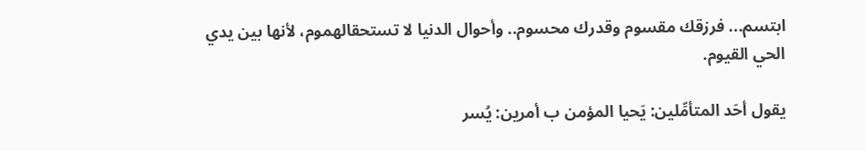ابتسم... فرزقك مقسوم وقدرك محسوم.. وأحوال الدنيا لا تستحقالهموم، لأنها بين يدي الحي القيوم.

يقول أحَد المتأمِّلين: يَحيا المؤمن ب أمرين: يُسر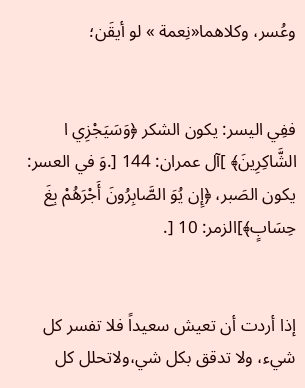وعُسر، وكلاهما«نِعمة » لو أيقَن؛


ففِي اليسر: يكون الشكر ﴿وَسَيَجْزِي ا الشَّاكِرِينَ﴾ ]آل عمران: 144 [.وَ في العسر: يكون الصَبر، ﴿إِن يُوَ الصَّابِرُونَ أَجْرَهُمْ بِغَ حِسَابٍ﴾]الزمر: 10 [.


إذا أردت أن تعيش سعيداً فلا تفسر كل شيء، ولا تدقق بكل شي،ولاتحلل كل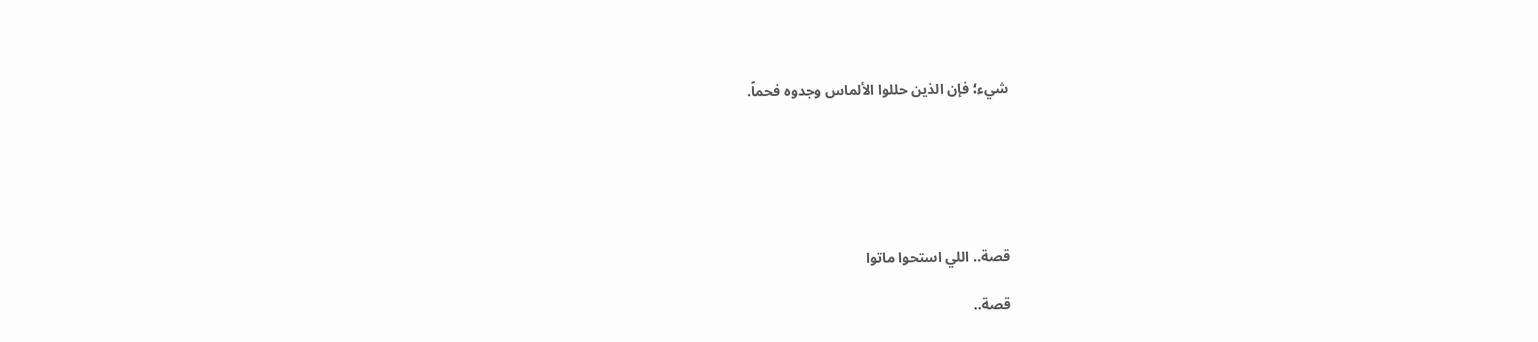شيء؛ فإن الذين حللوا الألماس وجدوه فحماً.






قصة.. اللي استحوا ماتوا

قصة..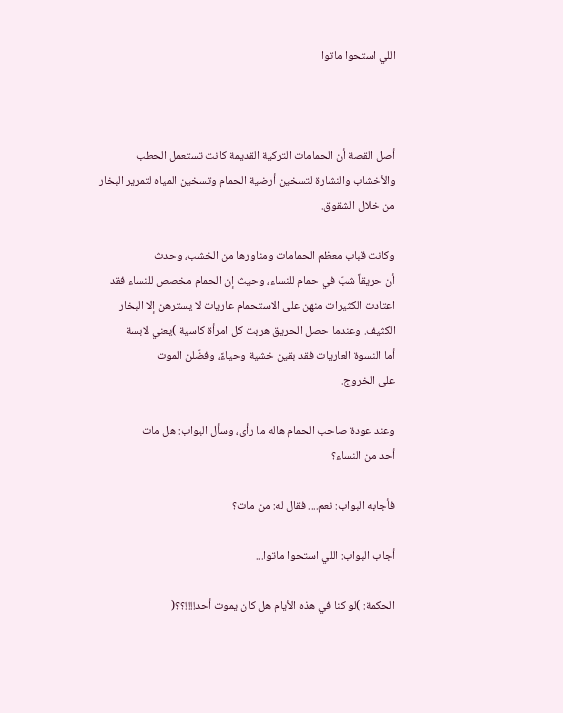اللي استحوا ماتوا



أصل القصة أن الحمامات التركية القديمة كانت تستعمل الحطب
والأخشاب والنشارة لتسخين أرضية الحمام وتسخين المياه لتمرير البخار
من خلال الشقوق.

وكانت قباب معظم الحمامات ومناورها من الخشب، وحدث
أن حريقاً شبّ في حمام للنساء، وحيث إن الحمام مخصص للنساء فقد
اعتادت الكثيرات منهن على الاستحمام عاريات لا يسترهن إلا البخار
الكثيف. وعندما حصل الحريق هربت كل امرأة كاسية )يعني لابسة
أما النسوة العاريات فقد بقين خشية وحياءً، وفضّلن الموت
على الخروج.

وعند عودة صاحب الحمام هاله ما رأى، وسأل البواب: هل مات
أحد من النساء؟

فأجابه البواب: نعم.... فقال له: من مات؟

أجاب البواب: اللي استحوا ماتوا...

الحكمة: )لو كنا في هذه الأيام هل كان يموت أحد!!!!؟؟(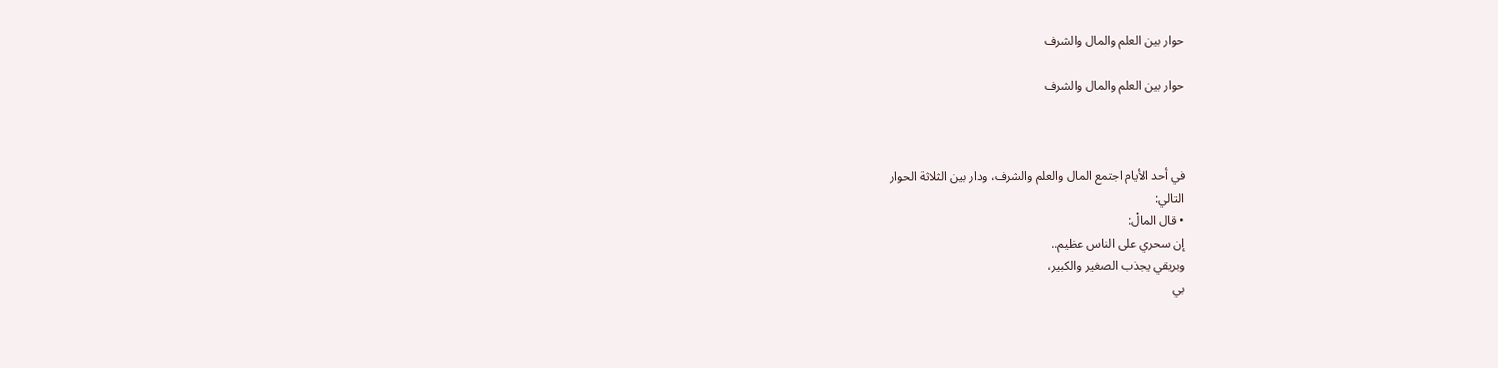حوار بين العلم والمال والشرف

حوار بين العلم والمال والشرف



في أحد الأيام اجتمع المال والعلم والشرف، ودار بين الثلاثة الحوار
التالي:
• قال المالْ:
إن سحري على الناس عظيم..
وبريقي يجذب الصغير والكبير،
بي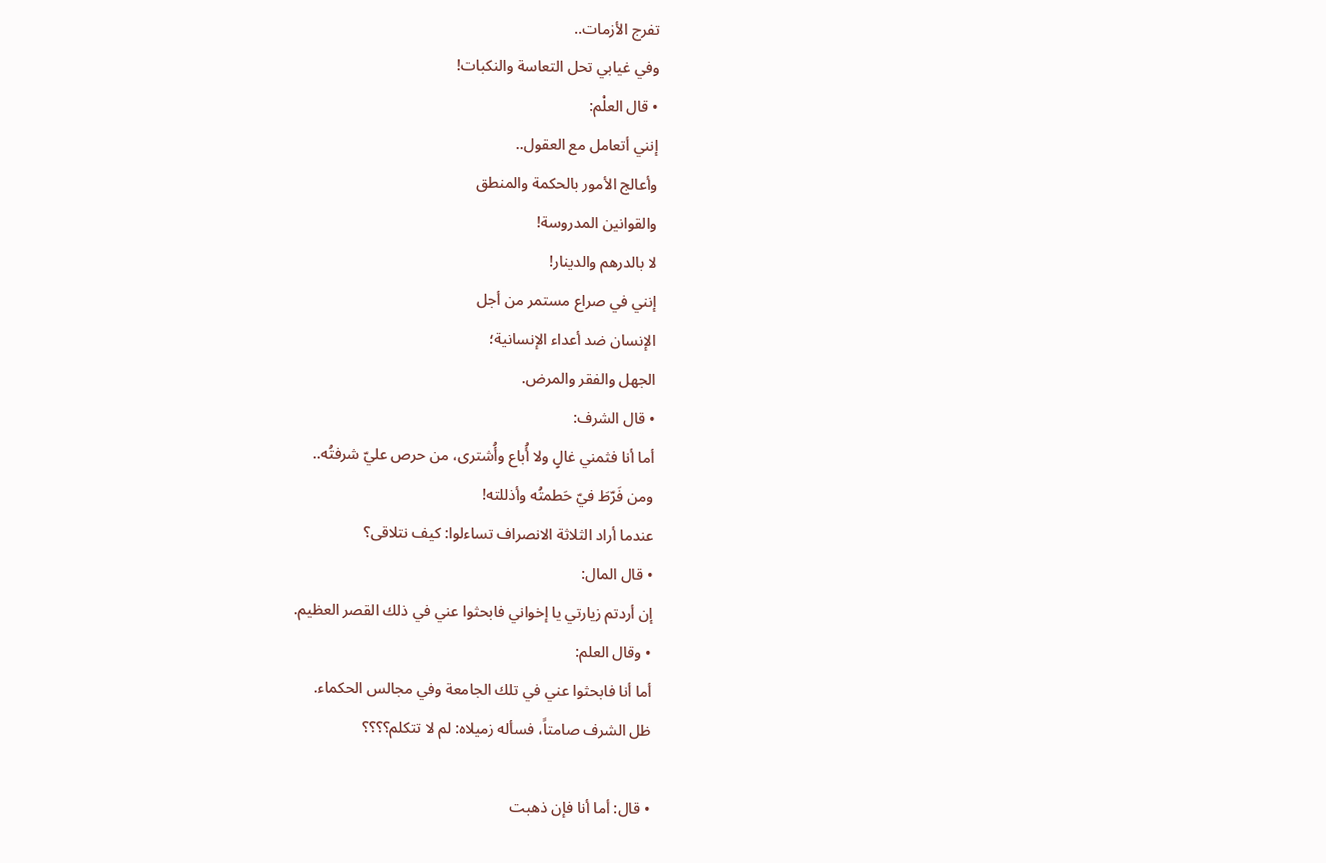تفرج الأزمات..
وفي غيابي تحل التعاسة والنكبات!
• قال العلْم:
إنني أتعامل مع العقول..
وأعالج الأمور بالحكمة والمنطق
والقوانين المدروسة!
لا بالدرهم والدينار!
إنني في صراع مستمر من أجل
الإنسان ضد أعداء الإنسانية؛
الجهل والفقر والمرض.
• قال الشرف:
أما أنا فثمني غالٍ ولا أُباع وأُشترى، من حرص عليّ شرفتُه..
ومن فَرّطَ فيّ حَطمتُه وأذللته!
عندما أراد الثلاثة الانصراف تساءلوا: كيف نتلاقى؟
• قال المال:
إن أردتم زيارتي يا إخواني فابحثوا عني في ذلك القصر العظيم.
• وقال العلم:
أما أنا فابحثوا عني في تلك الجامعة وفي مجالس الحكماء.
ظل الشرف صامتاً، فسأله زميلاه: لم لا تتكلم؟؟؟؟

• قال: أما أنا فإن ذهبت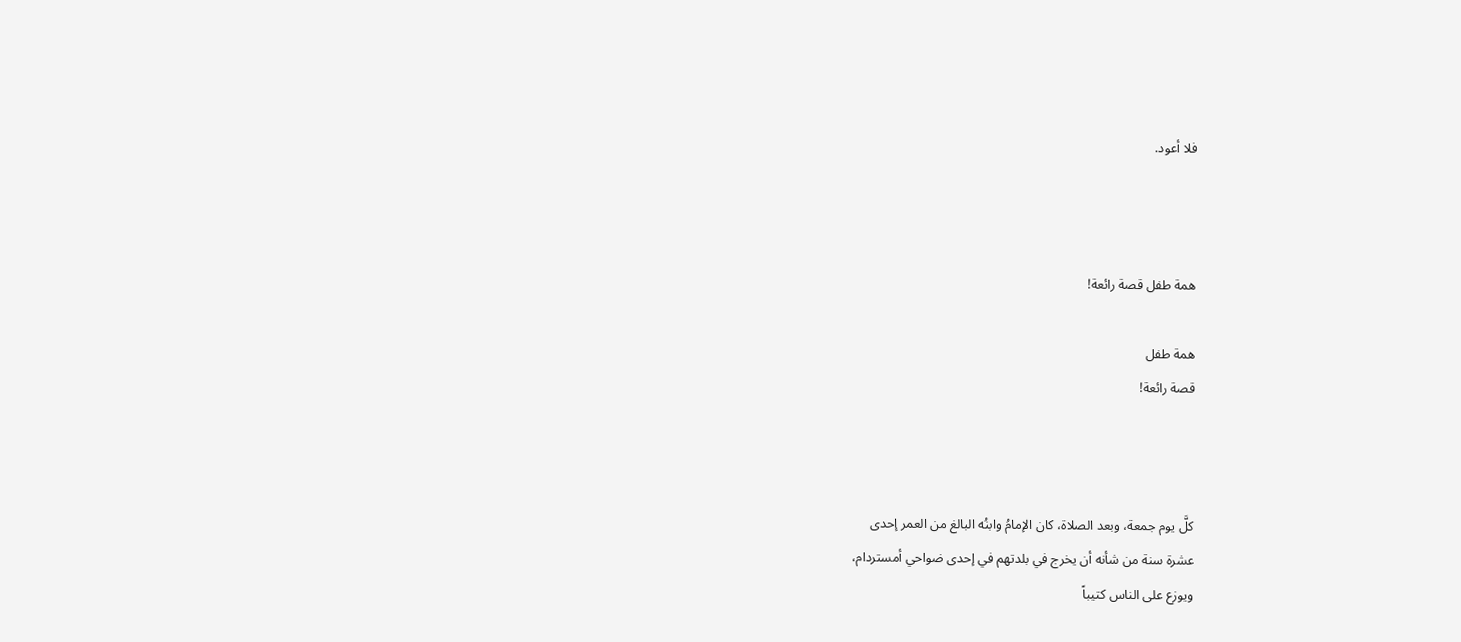فلا أعود.



همة طفل قصة رائعة!

همة طفل
قصة رائعة!



كلَّ يوم جمعة، وبعد الصلاة، كان الإمامُ وابنُه البالغ من العمر إحدى
عشرة سنة من شأنه أن يخرج في بلدتهم في إحدى ضواحي أمستردام،
ويوزع على الناس كتيباً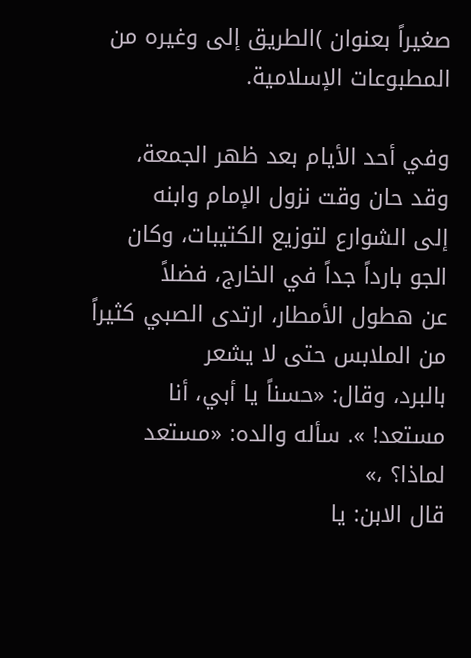صغيراً بعنوان )الطريق إلى وغيره من
المطبوعات الإسلامية.

وفي أحد الأيام بعد ظهر الجمعة، وقد حان وقت نزول الإمام وابنه
إلى الشوارع لتوزيع الكتيبات، وكان الجو بارداً جداً في الخارج، فضلاً
عن هطول الأمطار، ارتدى الصبي كثيراً من الملابس حتى لا يشعر
بالبرد، وقال: «حسناً يا أبي، أنا مستعد! ». سأله والده: «مستعد لماذا؟ ،»
قال الابن: يا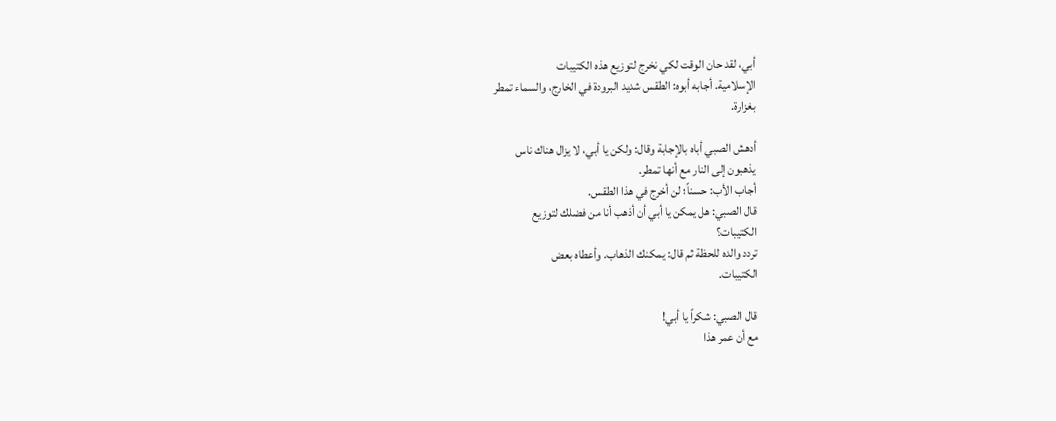أبي، لقد حان الوقت لكي نخرج لتوزيع هذه الكتيبات
الإسلامية. أجابه أبوه: الطقس شديد البرودة في الخارج، والسماء تمطر
بغزارة.

أدهش الصبي أباه بالإجابة وقال: ولكن يا أبي، لا يزال هناك ناس
يذهبون إلى النار مع أنها تمطر.
أجاب الأب: حسناً؛ لن أخرج في هذا الطقس.
قال الصبي: هل يمكن يا أبي أن أذهب أنا من فضلك لتوزيع
الكتيبات؟
تردد والده للحظة ثم قال: يمكنك الذهاب. وأعطاه بعض
الكتيبات.

قال الصبي: شكراً يا أبي!
مع أن عمر هذا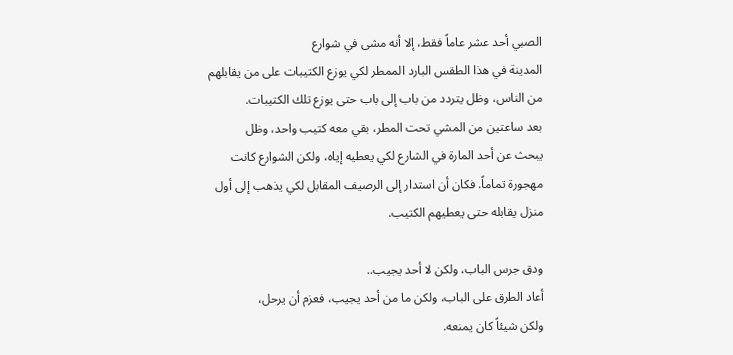الصبي أحد عشر عاماً فقط، إلا أنه مشى في شوارع
المدينة في هذا الطقس البارد الممطر لكي يوزع الكتيبات على من يقابلهم
من الناس، وظل يتردد من باب إلى باب حتى يوزع تلك الكتيبات.
بعد ساعتين من المشي تحت المطر، بقي معه كتيب واحد، وظل
يبحث عن أحد المارة في الشارع لكي يعطيه إياه، ولكن الشوارع كانت
مهجورة تماماً. فكان أن استدار إلى الرصيف المقابل لكي يذهب إلى أول
منزل يقابله حتى يعطيهم الكتيب.

ودق جرس الباب، ولكن لا أحد يجيب..
أعاد الطرق على الباب، ولكن ما من أحد يجيب، فعزم أن يرحل،
ولكن شيئاً كان يمنعه.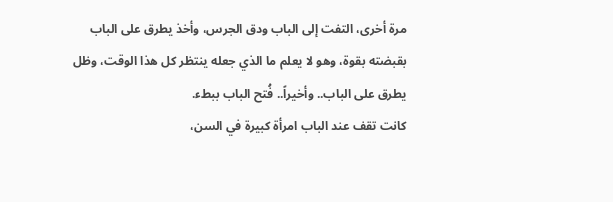مرة أخرى، التفت إلى الباب ودق الجرس، وأخذ يطرق على الباب
بقبضته بقوة، وهو لا يعلم ما الذي جعله ينتظر كل هذا الوقت، وظل
يطرق على الباب.. وأخيراً.. فُتح الباب ببطء.
كانت تقف عند الباب امرأة كبيرة في السن،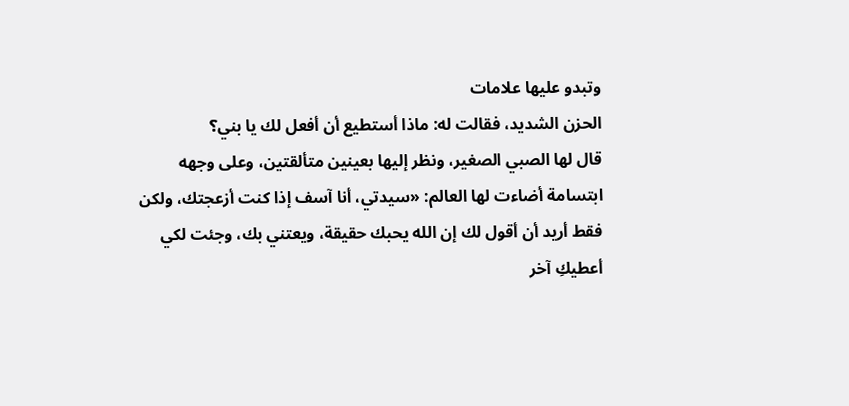وتبدو عليها علامات
الحزن الشديد، فقالت له: ماذا أستطيع أن أفعل لك يا بني؟
قال لها الصبي الصغير، ونظر إليها بعينين متألقتين، وعلى وجهه
ابتسامة أضاءت لها العالم: «سيدتي، أنا آسف إذا كنت أزعجتك، ولكن
فقط أريد أن أقول لك إن الله يحبك حقيقة، ويعتني بك، وجئت لكي
أعطيكِ آخر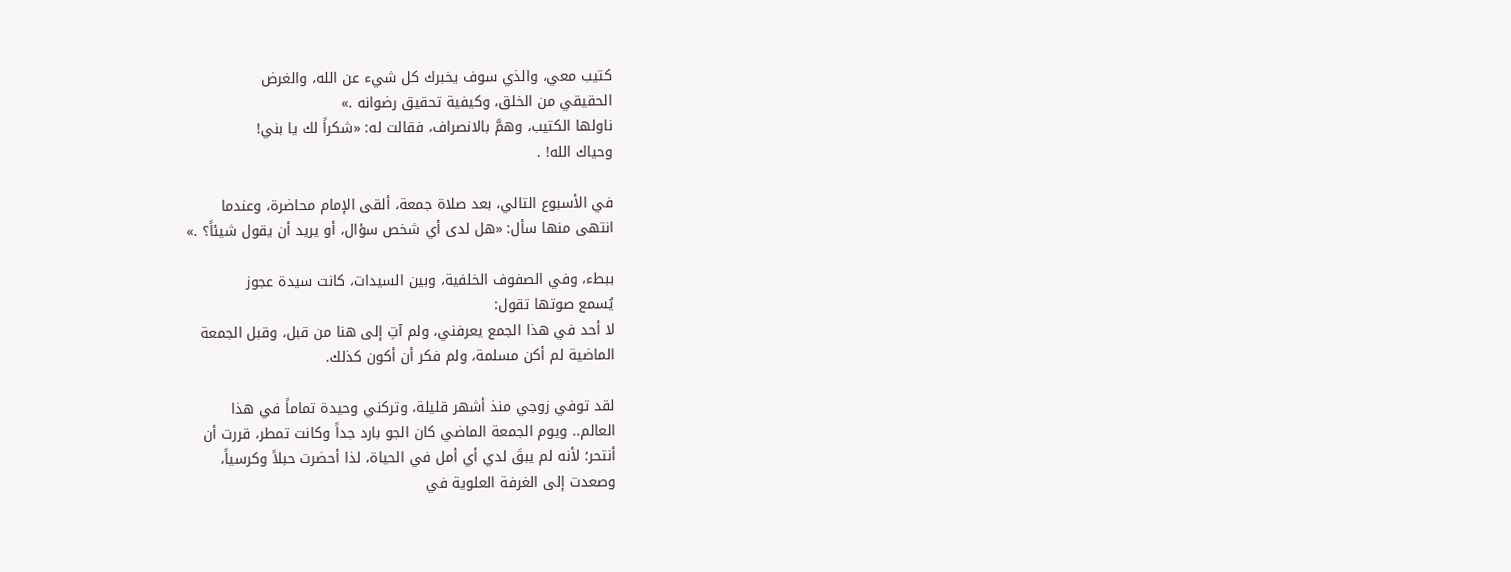كتيب معي، والذي سوف يخبرك كل شيء عن الله، والغرض
الحقيقي من الخلق، وكيفية تحقيق رضوانه .»
ناولها الكتيب، وهمَّ بالانصراف، فقالت له: «شكراً لك يا بني!
وحياك الله! .

في الأسبوع التالي، بعد صلاة جمعة، ألقى الإمام محاضرة، وعندما
انتهى منها سأل: «هل لدى أي شخص سؤال، أو يريد أن يقول شيئاً؟ .»

ببطء، وفي الصفوف الخلفية، وبين السيدات، كانت سيدة عجوز
يُسمع صوتها تقول:
لا أحد في هذا الجمع يعرفني، ولم آتِ إلى هنا من قبل، وقبل الجمعة
الماضية لم أكن مسلمة، ولم فكر أن أكون كذلك.

لقد توفي زوجي منذ أشهر قليلة، وتركني وحيدة تماماً في هذا
العالم.. ويوم الجمعة الماضي كان الجو بارد جداً وكانت تمطر، قررت أن
أنتحر؛ لأنه لم يبقَ لدي أي أمل في الحياة، لذا أحضرت حبلاً وكرسياً،
وصعدت إلى الغرفة العلوية في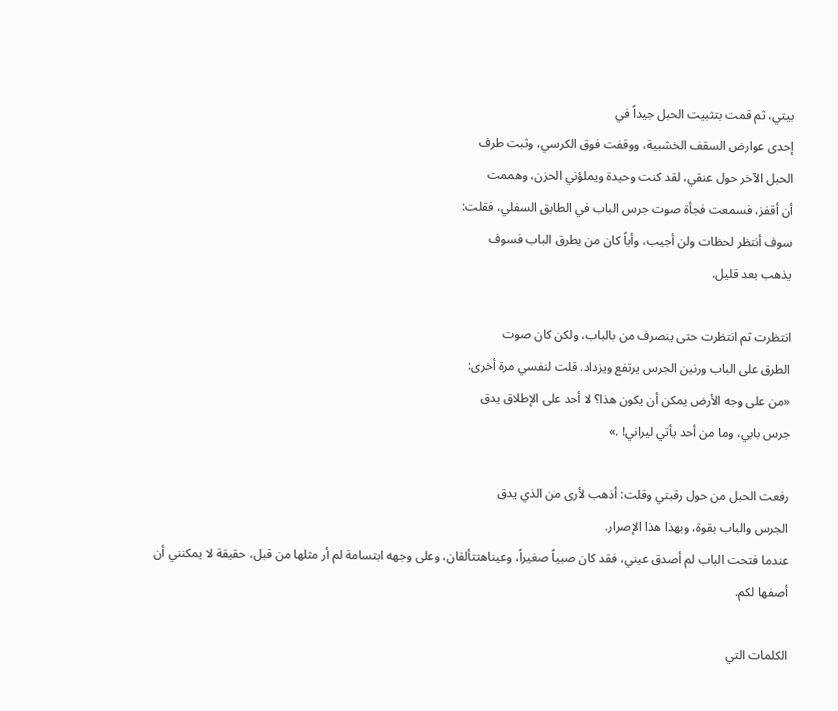بيتي، ثم قمت بتثبيت الحبل جيداً في
إحدى عوارض السقف الخشبية، ووقفت فوق الكرسي، وثبت طرف
الحبل الآخر حول عنقي، لقد كنت وحيدة ويملؤني الحزن، وهممت
أن أقفز، فسمعت فجأة صوت جرس الباب في الطابق السفلي، فقلت:
سوف أنتظر لحظات ولن أجيب، وأياً كان من يطرق الباب فسوف
يذهب بعد قليل.

انتظرت ثم انتظرت حتى ينصرف من بالباب، ولكن كان صوت
الطرق على الباب ورنين الجرس يرتفع ويزداد. قلت لنفسي مرة أخرى:
«من على وجه الأرض يمكن أن يكون هذا؟ لا أحد على الإطلاق يدق
جرس بابي، وما من أحد يأتي ليراني! .»

رفعت الحبل من حول رقبتي وقلت: أذهب لأرى من الذي يدق
الجرس والباب بقوة، وبهذا هذا الإصرار.
عندما فتحت الباب لم أصدق عيني، فقد كان صبياً صغيراً، وعيناهتتألقان، وعلى وجهه ابتسامة لم أر مثلها من قبل، حقيقة لا يمكنني أن
أصفها لكم.

الكلمات التي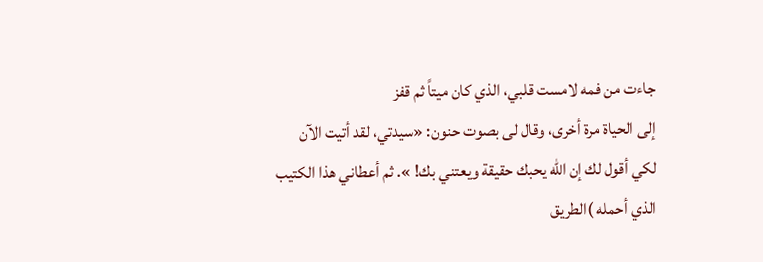جاءت من فمه لامست قلبي، الذي كان ميتاً ثم قفز
إلى الحياة مرة أخرى، وقال لى بصوت حنون: «سيدتي، لقد أتيت الآن
لكي أقول لك إن الله يحبك حقيقة ويعتني بك! ». ثم أعطاني هذا الكتيب
الذي أحمله )الطريق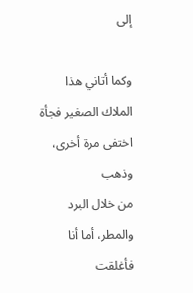إلى

وكما أتاني هذا الملاك الصغير فجأة اختفى مرة أخرى، وذهب
من خلال البرد والمطر، أما أنا فأغلقت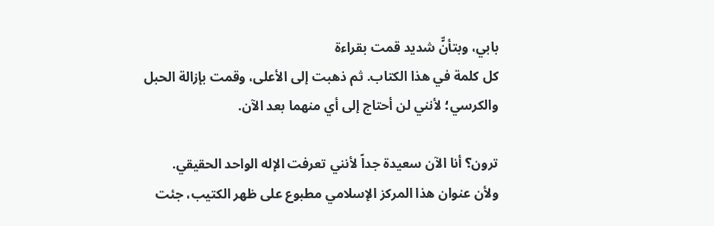بابي، وبتأنٍّ شديد قمت بقراءة
كل كلمة في هذا الكتاب. ثم ذهبت إلى الأعلى، وقمت بإزالة الحبل
والكرسي؛ لأنني لن أحتاج إلى أي منهما بعد الآن.

ترون؟ أنا الآن سعيدة جداً لأنني تعرفت الإله الواحد الحقيقي.
ولأن عنوان هذا المركز الإسلامي مطبوع على ظهر الكتيب، جئت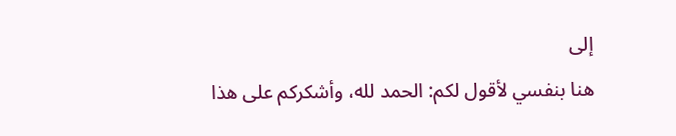إلى
هنا بنفسي لأقول لكم: الحمد لله، وأشكركم على هذا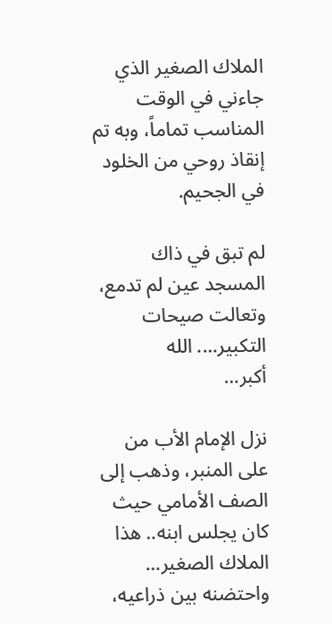الملاك الصغير الذي
جاءني في الوقت المناسب تماماً، وبه تم إنقاذ روحي من الخلود في الجحيم.

لم تبق في ذاك المسجد عين لم تدمع، وتعالت صيحات التكبير.... الله
أكبر...

نزل الإمام الأب من على المنبر، وذهب إلى الصف الأمامي حيث
كان يجلس ابنه.. هذا الملاك الصغير... واحتضنه بين ذراعيه،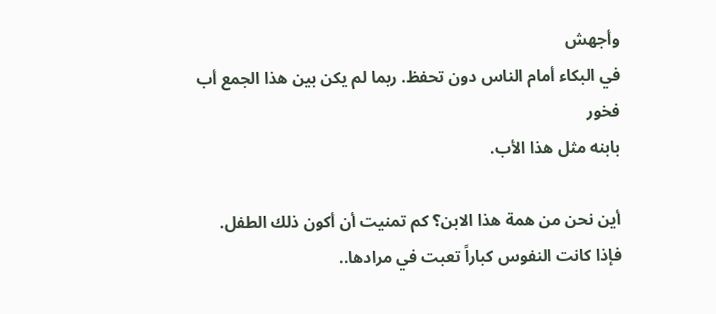وأجهش
في البكاء أمام الناس دون تحفظ. ربما لم يكن بين هذا الجمع أب فخور
بابنه مثل هذا الأب.

أين نحن من همة هذا الابن؟ كم تمنيت أن أكون ذلك الطفل.
فإذا كانت النفوس كباراً تعبت في مرادها..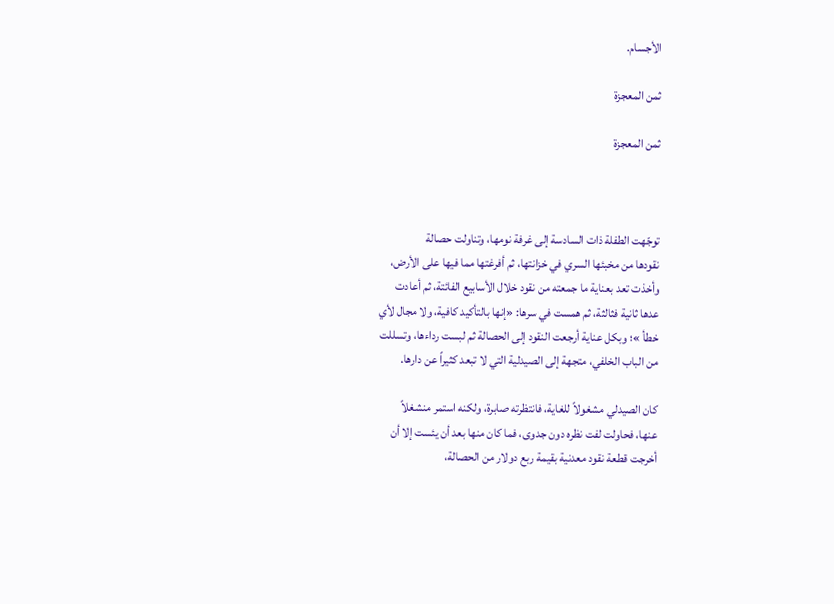الأجسام.

ثمن المعجزة

ثمن المعجزة



توجّهت الطفلة ذات السادسة إلى غرفة نومها، وتناولت حصالة
نقودها من مخبئها السري في خزانتها، ثم أفرغتها مما فيها على الأرض،
وأخذت تعد بعناية ما جمعته من نقود خلال الأسابيع الفائتة، ثم أعادت
عدها ثانية فثالثة، ثم همست في سرها: «إنها بالتأكيد كافية، ولا مجال لأي
خطأ »؛ وبكل عناية أرجعت النقود إلى الحصالة ثم لبست رداءها، وتسللت
من الباب الخلفي، متجهة إلى الصيدلية التي لا تبعد كثيراً عن دارها.

كان الصيدلي مشغولاً للغاية، فانتظرته صابرة، ولكنه استمر منشغلاً
عنها، فحاولت لفت نظره دون جدوى، فما كان منها بعد أن يئست إلا أن
أخرجت قطعة نقود معدنية بقيمة ربع دولار من الحصالة،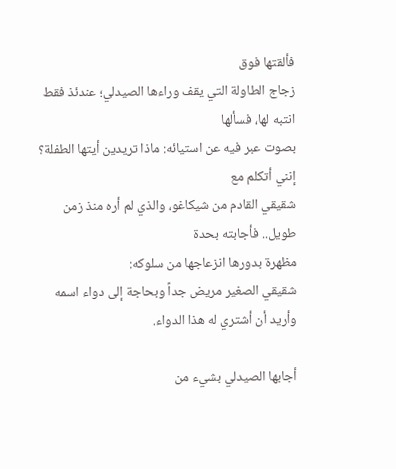فألقتها فوق
زجاج الطاولة التي يقف وراءها الصيدلي؛ عندئذ فقط انتبه لها، فسألها
بصوت عبر فيه عن استيائه: ماذا تريدين أيتها الطفلة؟ إنني أتكلم مع
شقيقي القادم من شيكاغو، والذي لم أره منذ زمن طويل.. فأجابته بحدة
مظهرة بدورها انزعاجها من سلوكه:
شقيقي الصغير مريض جداً وبحاجة إلى دواء اسمه
وأريد أن أشتري له هذا الدواء.

أجابها الصيدلي بشيء من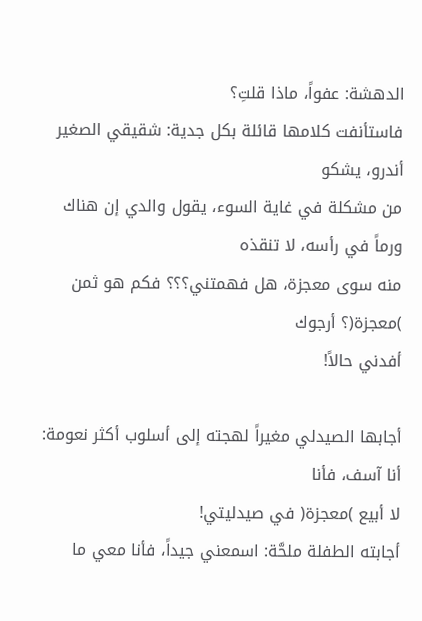الدهشة: عفواً، ماذا قلتِ؟
فاستأنفت كلامها قائلة بكل جدية: شقيقي الصغير أندرو، يشكو
من مشكلة في غاية السوء، يقول والدي إن هناك ورماً في رأسه، لا تنقذه
منه سوى معجزة، هل فهمتني؟؟؟ فكم هو ثمن )معجزة(؟ أرجوك
أفدني حالاً!

أجابها الصيدلي مغيراً لهجته إلى أسلوب أكثر نعومة: أنا آسف، فأنا
لا أبيع )معجزة( في صيدليتي!
أجابته الطفلة ملحَّة: اسمعني جيداً، فأنا معي ما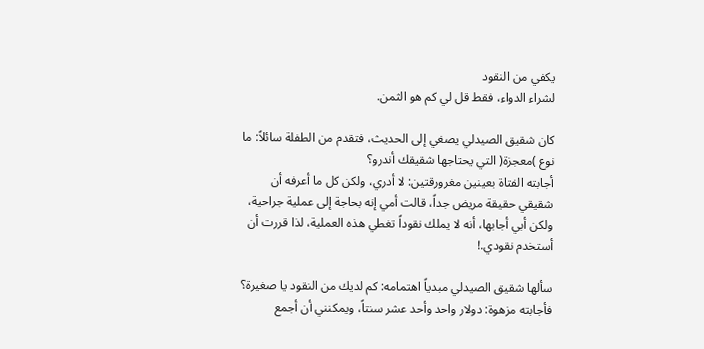يكفي من النقود
لشراء الدواء، فقط قل لي كم هو الثمن.

كان شقيق الصيدلي يصغي إلى الحديث، فتقدم من الطفلة سائلاً: ما
نوع )معجزة( التي يحتاجها شقيقك أندرو؟
أجابته الفتاة بعينين مغرورقتين: لا أدري، ولكن كل ما أعرفه أن
شقيقي حقيقة مريض جداً، قالت أمي إنه بحاجة إلى عملية جراحية،
ولكن أبي أجابها، أنه لا يملك نقوداً تغطي هذه العملية، لذا قررت أن
أستخدم نقودي.!

سألها شقيق الصيدلي مبدياً اهتمامه: كم لديك من النقود يا صغيرة؟
فأجابته مزهوة: دولار واحد وأحد عشر سنتاً، ويمكنني أن أجمع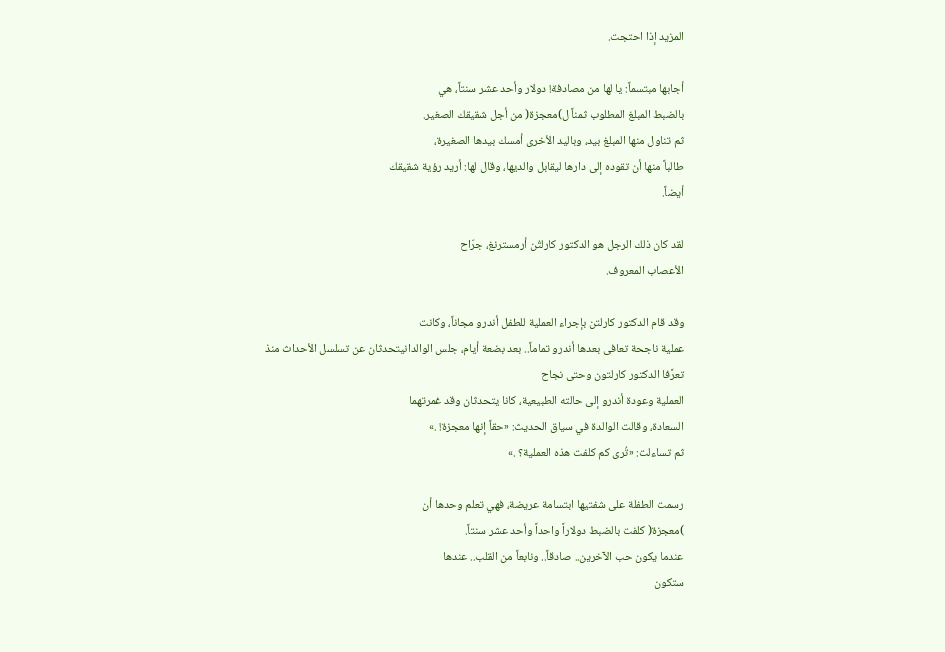المزيد إذا احتجت.

أجابها مبتسماً: يا لها من مصادفة! دولار وأحد عشر سنتاً، هي
بالضبط المبلغ المطلوب ثمناً ل)معجزة( من أجل شقيقك الصغير.
ثم تناول منها المبلغ بيد، وباليد الأخرى أمسك بيدها الصغيرة،
طالباً منها أن تقوده إلى دارها ليقابل والديها، وقال لها: أريد رؤية شقيقك
أيضاً.

لقد كان ذلك الرجل هو الدكتور كارلتُن أرمسترنغ، جرّاح
الأعصاب المعروف.

وقد قام الدكتور كارلتن بإجراء العملية للطفل أندرو مجاناً، وكانت
عملية ناجحة تعافى بعدها أندرو تماماً.. بعد بضعة أيام، جلس الوالدانيتحدثان عن تسلسل الأحداث منذ تعرَّفا الدكتور كارلتون وحتى نجاح
العملية وعودة أندرو إلى حالته الطبيعية، كانا يتحدثان وقد غمرتهما
السعادة، وقالت الوالدة في سياق الحديث: «حقاً إنها معجزة! .»
ثم تساءلت: «تُرى كم كلفت هذه العملية؟ .»

رسمت الطفلة على شفتيها ابتسامة عريضة، فهي تعلم وحدها أن
)معجزة( كلفت بالضبط دولاراً واحداً وأحد عشر سنتاً.
عندما يكون حب الآخرين.. صادقاً.. ونابعاً من القلب.. عندها
ستكون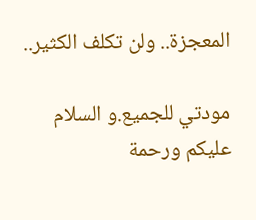المعجزة.. ولن تكلف الكثير..

مودتي للجميع.و السلام عليكم ورحمة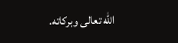الله تعالى وبركاته.